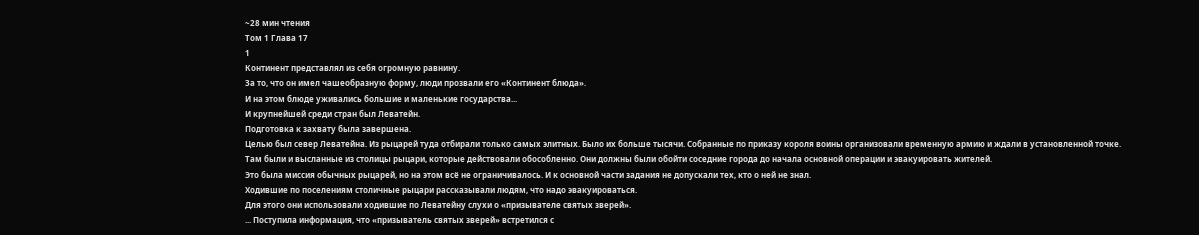~28 мин чтения
Том 1 Глава 17
1
Континент представлял из себя огромную равнину.
За то, что он имел чашеобразную форму, люди прозвали его «Континент блюда».
И на этом блюде уживались большие и маленькие государства...
И крупнейшей среди стран был Леватейн.
Подготовка к захвату была завершена.
Целью был север Леватейна. Из рыцарей туда отбирали только самых элитных. Было их больше тысячи. Собранные по приказу короля воины организовали временную армию и ждали в установленной точке.
Там были и высланные из столицы рыцари, которые действовали обособленно. Они должны были обойти соседние города до начала основной операции и эвакуировать жителей.
Это была миссия обычных рыцарей, но на этом всё не ограничивалось. И к основной части задания не допускали тех, кто о ней не знал.
Ходившие по поселениям столичные рыцари рассказывали людям, что надо эвакуироваться.
Для этого они использовали ходившие по Леватейну слухи о «призывателе святых зверей».
... Поступила информация, что «призыватель святых зверей» встретился с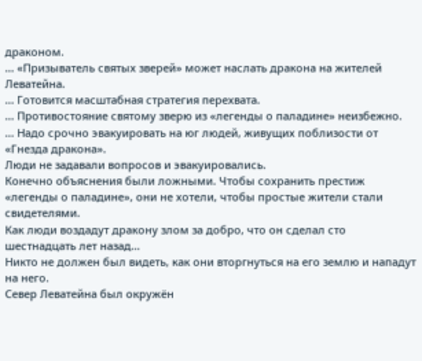драконом.
... «Призыватель святых зверей» может наслать дракона на жителей Леватейна.
... Готовится масштабная стратегия перехвата.
... Противостояние святому зверю из «легенды о паладине» неизбежно.
... Надо срочно эвакуировать на юг людей, живущих поблизости от «Гнезда дракона».
Люди не задавали вопросов и эвакуировались.
Конечно объяснения были ложными. Чтобы сохранить престиж «легенды о паладине», они не хотели, чтобы простые жители стали свидетелями.
Как люди воздадут дракону злом за добро, что он сделал сто шестнадцать лет назад...
Никто не должен был видеть, как они вторгнуться на его землю и нападут на него.
Север Леватейна был окружён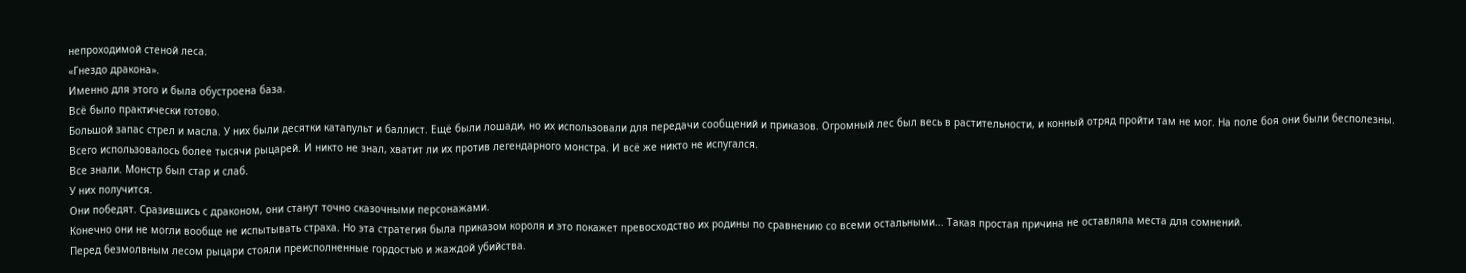непроходимой стеной леса.
«Гнездо дракона».
Именно для этого и была обустроена база.
Всё было практически готово.
Большой запас стрел и масла. У них были десятки катапульт и баллист. Ещё были лошади, но их использовали для передачи сообщений и приказов. Огромный лес был весь в растительности, и конный отряд пройти там не мог. На поле боя они были бесполезны.
Всего использовалось более тысячи рыцарей. И никто не знал, хватит ли их против легендарного монстра. И всё же никто не испугался.
Все знали. Монстр был стар и слаб.
У них получится.
Они победят. Сразившись с драконом, они станут точно сказочными персонажами.
Конечно они не могли вообще не испытывать страха. Но эта стратегия была приказом короля и это покажет превосходство их родины по сравнению со всеми остальными... Такая простая причина не оставляла места для сомнений.
Перед безмолвным лесом рыцари стояли преисполненные гордостью и жаждой убийства.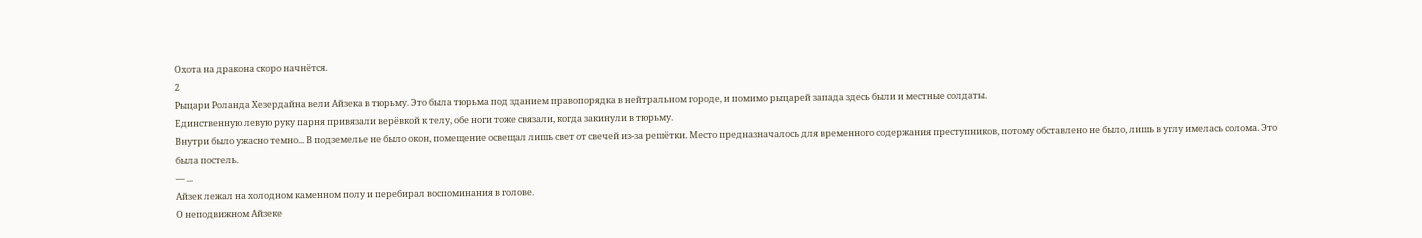Охота на дракона скоро начнётся.
2
Рыцари Роланда Хезердайна вели Айзека в тюрьму. Это была тюрьма под зданием правопорядка в нейтральном городе, и помимо рыцарей запада здесь были и местные солдаты.
Единственную левую руку парня привязали верёвкой к телу, обе ноги тоже связали, когда закинули в тюрьму.
Внутри было ужасно темно... В подземелье не было окон, помещение освещал лишь свет от свечей из-за решётки. Место предназначалось для временного содержания преступников, потому обставлено не было, лишь в углу имелась солома. Это была постель.
— ...
Айзек лежал на холодном каменном полу и перебирал воспоминания в голове.
О неподвижном Айзеке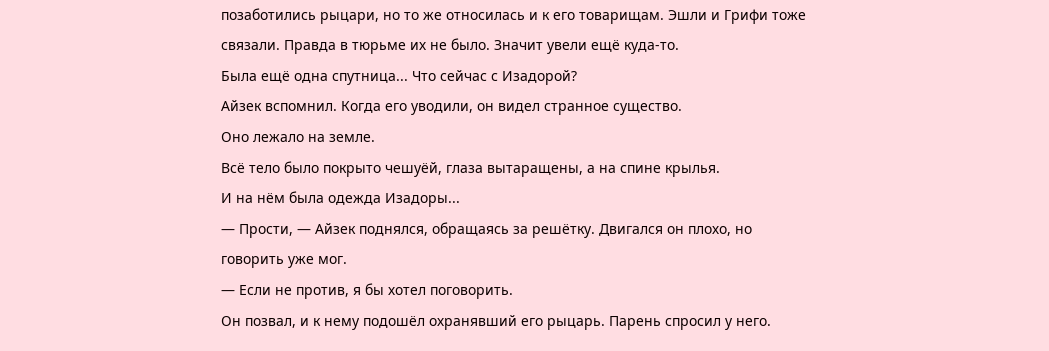позаботились рыцари, но то же относилась и к его товарищам. Эшли и Грифи тоже связали. Правда в тюрьме их не было. Значит увели ещё куда-то.
Была ещё одна спутница... Что сейчас с Изадорой?
Айзек вспомнил. Когда его уводили, он видел странное существо.
Оно лежало на земле.
Всё тело было покрыто чешуёй, глаза вытаращены, а на спине крылья.
И на нём была одежда Изадоры...
— Прости, — Айзек поднялся, обращаясь за решётку. Двигался он плохо, но говорить уже мог.
— Если не против, я бы хотел поговорить.
Он позвал, и к нему подошёл охранявший его рыцарь. Парень спросил у него.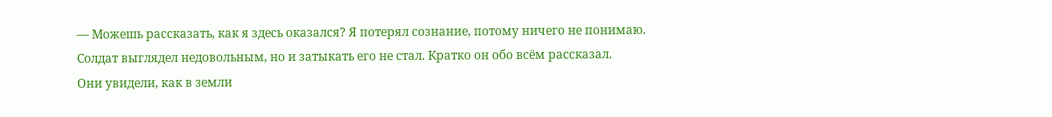— Можешь рассказать, как я здесь оказался? Я потерял сознание, потому ничего не понимаю.
Солдат выглядел недовольным, но и затыкать его не стал. Кратко он обо всём рассказал.
Они увидели, как в земли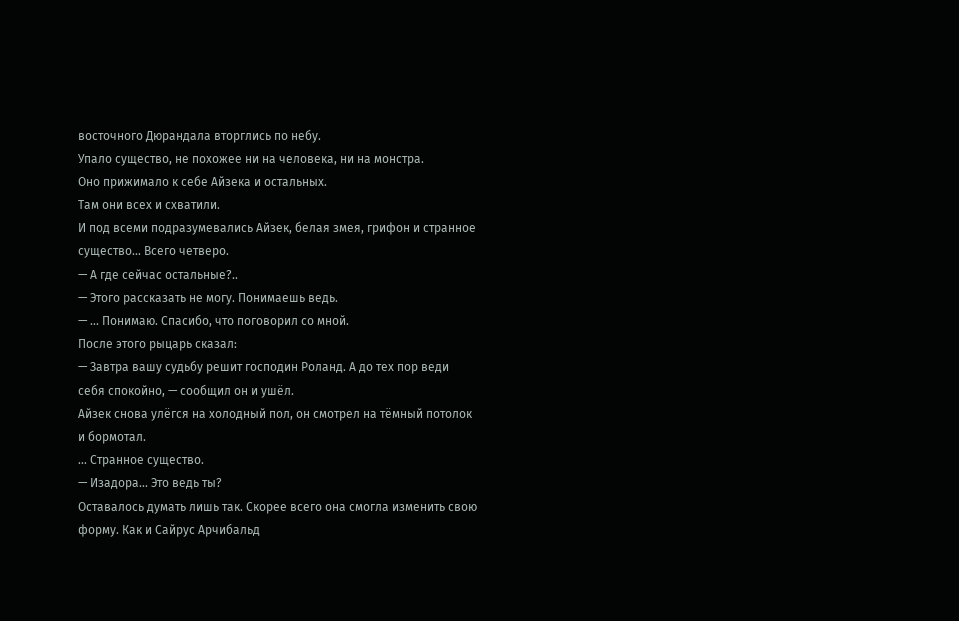восточного Дюрандала вторглись по небу.
Упало существо, не похожее ни на человека, ни на монстра.
Оно прижимало к себе Айзека и остальных.
Там они всех и схватили.
И под всеми подразумевались Айзек, белая змея, грифон и странное существо... Всего четверо.
— А где сейчас остальные?..
— Этого рассказать не могу. Понимаешь ведь.
— ... Понимаю. Спасибо, что поговорил со мной.
После этого рыцарь сказал:
— Завтра вашу судьбу решит господин Роланд. А до тех пор веди себя спокойно, — сообщил он и ушёл.
Айзек снова улёгся на холодный пол, он смотрел на тёмный потолок и бормотал.
... Странное существо.
— Изадора... Это ведь ты?
Оставалось думать лишь так. Скорее всего она смогла изменить свою форму. Как и Сайрус Арчибальд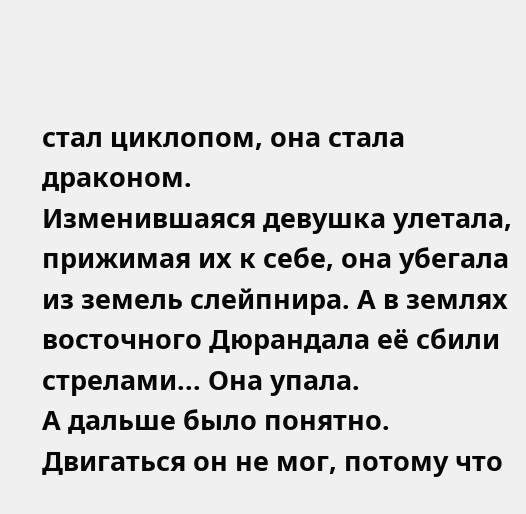стал циклопом, она стала драконом.
Изменившаяся девушка улетала, прижимая их к себе, она убегала из земель слейпнира. А в землях восточного Дюрандала её сбили стрелами... Она упала.
А дальше было понятно. Двигаться он не мог, потому что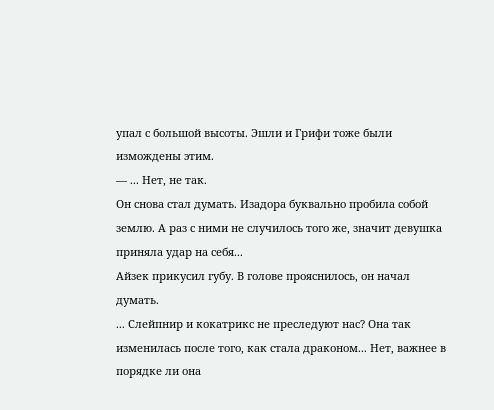упал с большой высоты. Эшли и Грифи тоже были измождены этим.
— ... Нет, не так.
Он снова стал думать. Изадора буквально пробила собой землю. А раз с ними не случилось того же, значит девушка приняла удар на себя...
Айзек прикусил губу. В голове прояснилось, он начал думать.
... Слейпнир и кокатрикс не преследуют нас? Она так изменилась после того, как стала драконом... Нет, важнее в порядке ли она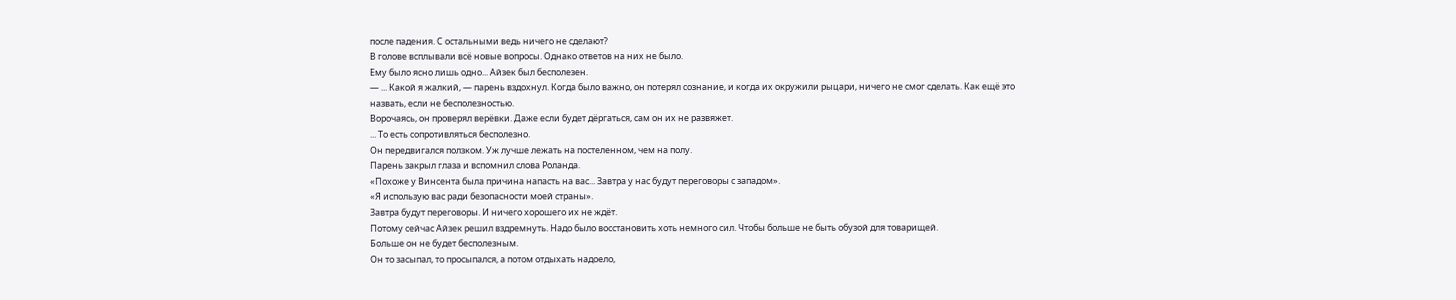после падения. С остальными ведь ничего не сделают?
В голове всплывали всё новые вопросы. Однако ответов на них не было.
Ему было ясно лишь одно... Айзек был бесполезен.
— ... Какой я жалкий, — парень вздохнул. Когда было важно, он потерял сознание, и когда их окружили рыцари, ничего не смог сделать. Как ещё это назвать, если не бесполезностью.
Ворочаясь, он проверял верёвки. Даже если будет дёргаться, сам он их не развяжет.
... То есть сопротивляться бесполезно.
Он передвигался ползком. Уж лучше лежать на постеленном, чем на полу.
Парень закрыл глаза и вспомнил слова Роланда.
«Похоже у Винсента была причина напасть на вас... Завтра у нас будут переговоры с западом».
«Я использую вас ради безопасности моей страны».
Завтра будут переговоры. И ничего хорошего их не ждёт.
Потому сейчас Айзек решил вздремнуть. Надо было восстановить хоть немного сил. Чтобы больше не быть обузой для товарищей.
Больше он не будет бесполезным.
Он то засыпал, то просыпался, а потом отдыхать надоело,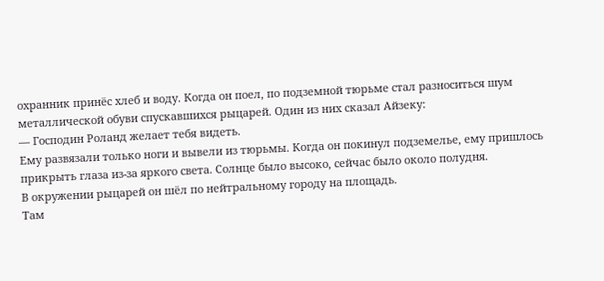охранник принёс хлеб и воду. Когда он поел, по подземной тюрьме стал разноситься шум металлической обуви спускавшихся рыцарей. Один из них сказал Айзеку:
— Господин Роланд желает тебя видеть.
Ему развязали только ноги и вывели из тюрьмы. Когда он покинул подземелье, ему пришлось прикрыть глаза из-за яркого света. Солнце было высоко, сейчас было около полудня.
В окружении рыцарей он шёл по нейтральному городу на площадь.
Там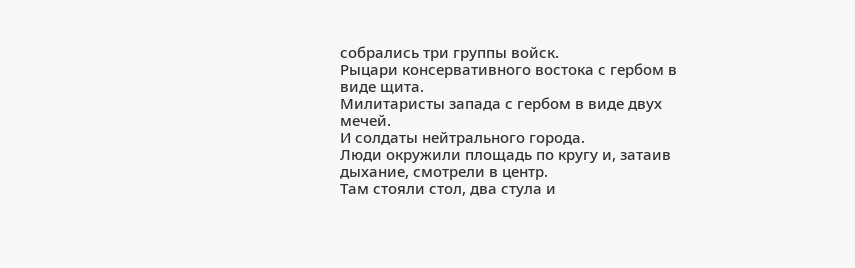собрались три группы войск.
Рыцари консервативного востока с гербом в виде щита.
Милитаристы запада с гербом в виде двух мечей.
И солдаты нейтрального города.
Люди окружили площадь по кругу и, затаив дыхание, смотрели в центр.
Там стояли стол, два стула и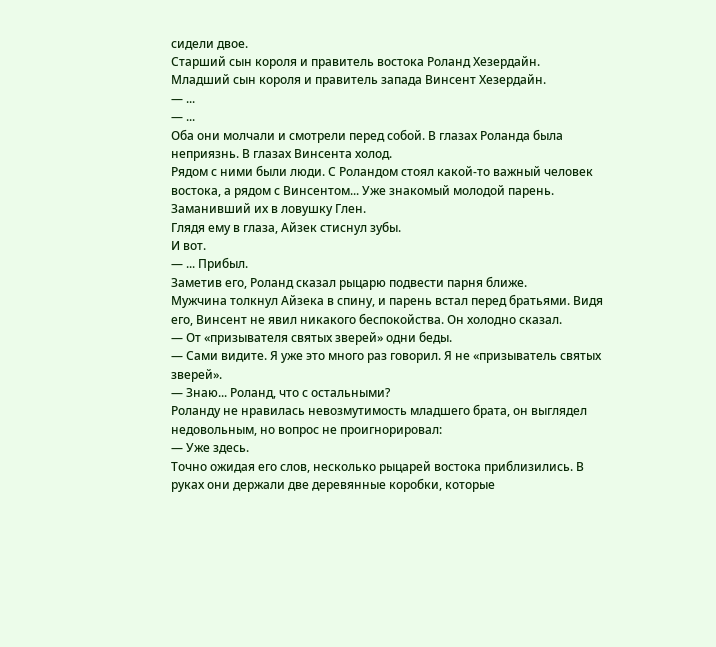сидели двое.
Старший сын короля и правитель востока Роланд Хезердайн.
Младший сын короля и правитель запада Винсент Хезердайн.
— ...
— ...
Оба они молчали и смотрели перед собой. В глазах Роланда была неприязнь. В глазах Винсента холод.
Рядом с ними были люди. С Роландом стоял какой-то важный человек востока, а рядом с Винсентом... Уже знакомый молодой парень. Заманивший их в ловушку Глен.
Глядя ему в глаза, Айзек стиснул зубы.
И вот.
— ... Прибыл.
Заметив его, Роланд сказал рыцарю подвести парня ближе.
Мужчина толкнул Айзека в спину, и парень встал перед братьями. Видя его, Винсент не явил никакого беспокойства. Он холодно сказал.
— От «призывателя святых зверей» одни беды.
— Сами видите. Я уже это много раз говорил. Я не «призыватель святых зверей».
— Знаю... Роланд, что с остальными?
Роланду не нравилась невозмутимость младшего брата, он выглядел недовольным, но вопрос не проигнорировал:
— Уже здесь.
Точно ожидая его слов, несколько рыцарей востока приблизились. В руках они держали две деревянные коробки, которые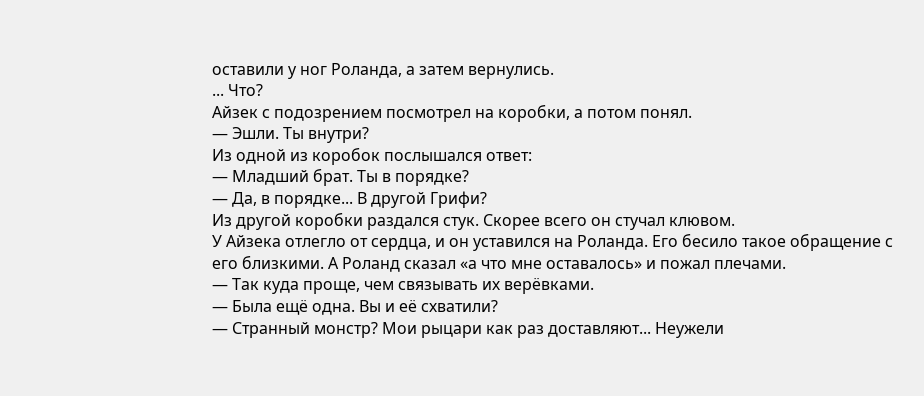оставили у ног Роланда, а затем вернулись.
... Что?
Айзек с подозрением посмотрел на коробки, а потом понял.
— Эшли. Ты внутри?
Из одной из коробок послышался ответ:
— Младший брат. Ты в порядке?
— Да, в порядке... В другой Грифи?
Из другой коробки раздался стук. Скорее всего он стучал клювом.
У Айзека отлегло от сердца, и он уставился на Роланда. Его бесило такое обращение с его близкими. А Роланд сказал «а что мне оставалось» и пожал плечами.
— Так куда проще, чем связывать их верёвками.
— Была ещё одна. Вы и её схватили?
— Странный монстр? Мои рыцари как раз доставляют... Неужели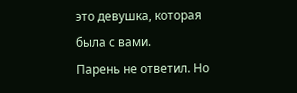это девушка, которая была с вами.
Парень не ответил. Но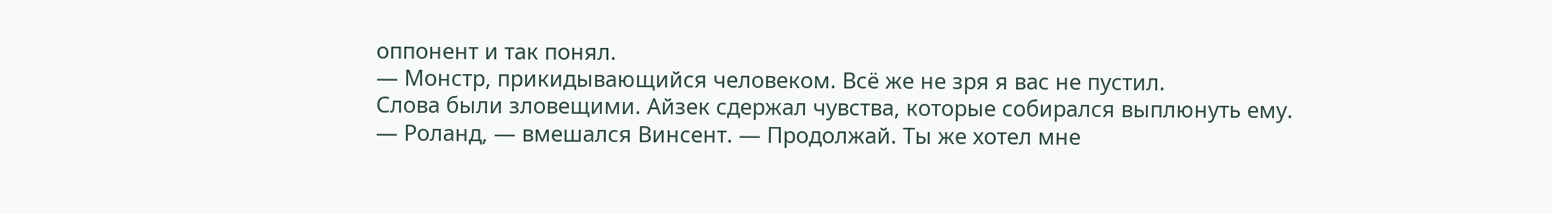оппонент и так понял.
— Монстр, прикидывающийся человеком. Всё же не зря я вас не пустил.
Слова были зловещими. Айзек сдержал чувства, которые собирался выплюнуть ему.
— Роланд, — вмешался Винсент. — Продолжай. Ты же хотел мне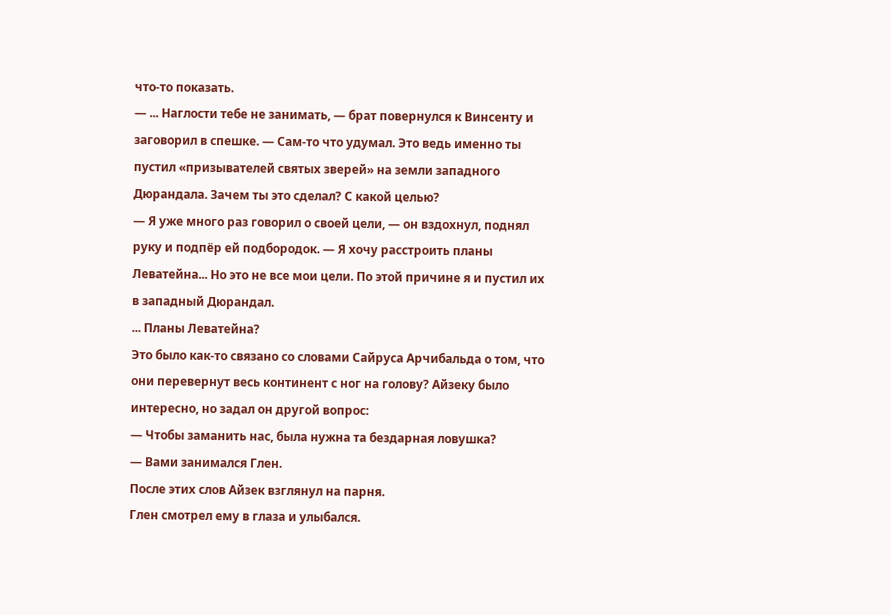что-то показать.
— ... Наглости тебе не занимать, — брат повернулся к Винсенту и заговорил в спешке. — Сам-то что удумал. Это ведь именно ты пустил «призывателей святых зверей» на земли западного Дюрандала. Зачем ты это сделал? С какой целью?
— Я уже много раз говорил о своей цели, — он вздохнул, поднял руку и подпёр ей подбородок. — Я хочу расстроить планы Леватейна... Но это не все мои цели. По этой причине я и пустил их в западный Дюрандал.
... Планы Леватейна?
Это было как-то связано со словами Сайруса Арчибальда о том, что они перевернут весь континент с ног на голову? Айзеку было интересно, но задал он другой вопрос:
— Чтобы заманить нас, была нужна та бездарная ловушка?
— Вами занимался Глен.
После этих слов Айзек взглянул на парня.
Глен смотрел ему в глаза и улыбался.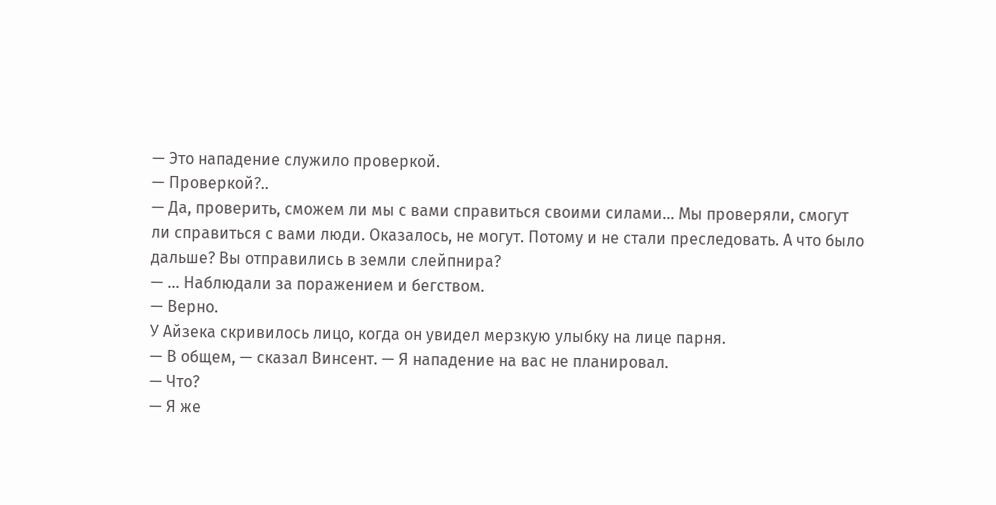— Это нападение служило проверкой.
— Проверкой?..
— Да, проверить, сможем ли мы с вами справиться своими силами... Мы проверяли, смогут ли справиться с вами люди. Оказалось, не могут. Потому и не стали преследовать. А что было дальше? Вы отправились в земли слейпнира?
— ... Наблюдали за поражением и бегством.
— Верно.
У Айзека скривилось лицо, когда он увидел мерзкую улыбку на лице парня.
— В общем, — сказал Винсент. — Я нападение на вас не планировал.
— Что?
— Я же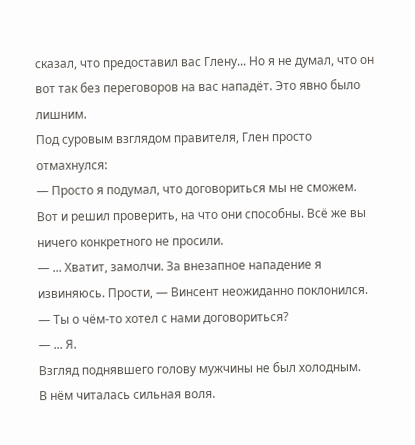сказал, что предоставил вас Глену... Но я не думал, что он вот так без переговоров на вас нападёт. Это явно было лишним.
Под суровым взглядом правителя, Глен просто отмахнулся:
— Просто я подумал, что договориться мы не сможем. Вот и решил проверить, на что они способны. Всё же вы ничего конкретного не просили.
— ... Хватит, замолчи. За внезапное нападение я извиняюсь. Прости, — Винсент неожиданно поклонился.
— Ты о чём-то хотел с нами договориться?
— ... Я.
Взгляд поднявшего голову мужчины не был холодным.
В нём читалась сильная воля.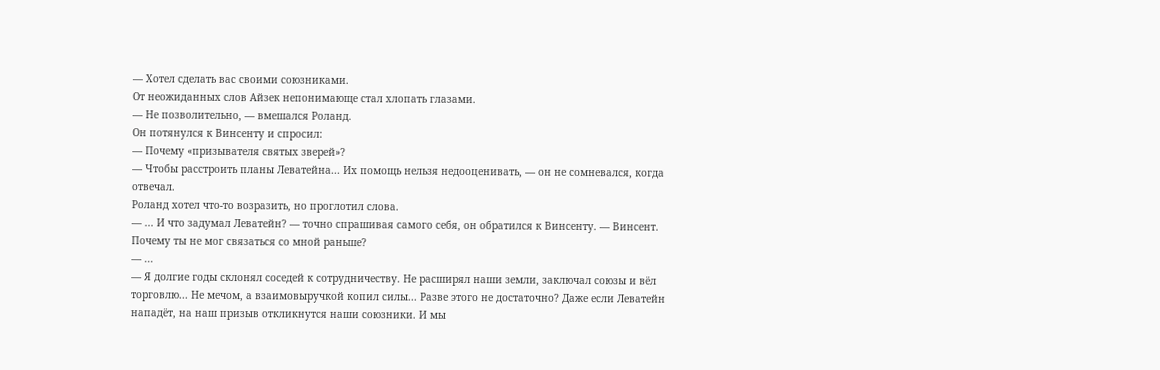— Хотел сделать вас своими союзниками.
От неожиданных слов Айзек непонимающе стал хлопать глазами.
— Не позволительно, — вмешался Роланд.
Он потянулся к Винсенту и спросил:
— Почему «призывателя святых зверей»?
— Чтобы расстроить планы Леватейна... Их помощь нельзя недооценивать, — он не сомневался, когда отвечал.
Роланд хотел что-то возразить, но проглотил слова.
— ... И что задумал Леватейн? — точно спрашивая самого себя, он обратился к Винсенту. — Винсент. Почему ты не мог связаться со мной раньше?
— ...
— Я долгие годы склонял соседей к сотрудничеству. Не расширял наши земли, заключал союзы и вёл торговлю... Не мечом, а взаимовыручкой копил силы... Разве этого не достаточно? Даже если Леватейн нападёт, на наш призыв откликнутся наши союзники. И мы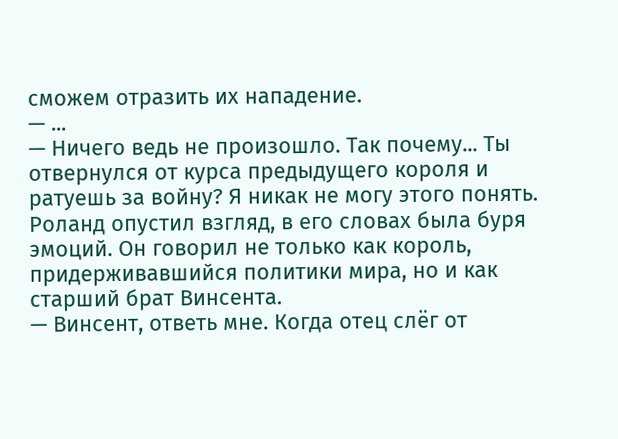сможем отразить их нападение.
— ...
— Ничего ведь не произошло. Так почему... Ты отвернулся от курса предыдущего короля и ратуешь за войну? Я никак не могу этого понять.
Роланд опустил взгляд, в его словах была буря эмоций. Он говорил не только как король, придерживавшийся политики мира, но и как старший брат Винсента.
— Винсент, ответь мне. Когда отец слёг от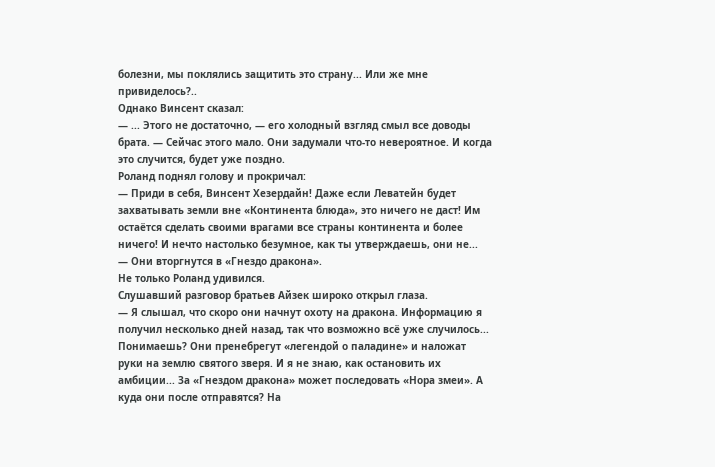болезни, мы поклялись защитить это страну... Или же мне привиделось?..
Однако Винсент сказал:
— ... Этого не достаточно, — его холодный взгляд смыл все доводы брата. — Сейчас этого мало. Они задумали что-то невероятное. И когда это случится, будет уже поздно.
Роланд поднял голову и прокричал:
— Приди в себя, Винсент Хезердайн! Даже если Леватейн будет захватывать земли вне «Континента блюда», это ничего не даст! Им остаётся сделать своими врагами все страны континента и более ничего! И нечто настолько безумное, как ты утверждаешь, они не...
— Они вторгнутся в «Гнездо дракона».
Не только Роланд удивился.
Слушавший разговор братьев Айзек широко открыл глаза.
— Я слышал, что скоро они начнут охоту на дракона. Информацию я получил несколько дней назад, так что возможно всё уже случилось... Понимаешь? Они пренебрегут «легендой о паладине» и наложат руки на землю святого зверя. И я не знаю, как остановить их амбиции... За «Гнездом дракона» может последовать «Нора змеи». А куда они после отправятся? На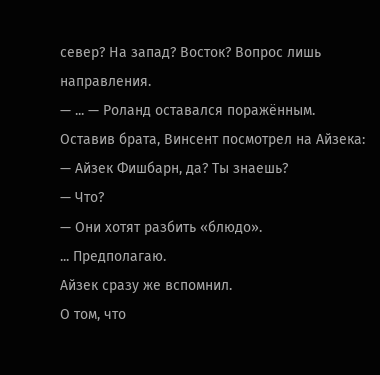север? На запад? Восток? Вопрос лишь направления.
— ... — Роланд оставался поражённым.
Оставив брата, Винсент посмотрел на Айзека:
— Айзек Фишбарн, да? Ты знаешь?
— Что?
— Они хотят разбить «блюдо».
... Предполагаю.
Айзек сразу же вспомнил.
О том, что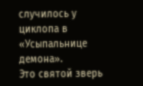случилось у циклопа в «Усыпальнице демона».
Это святой зверь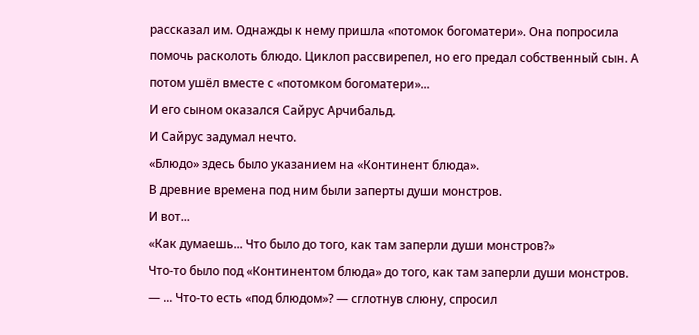рассказал им. Однажды к нему пришла «потомок богоматери». Она попросила помочь расколоть блюдо. Циклоп рассвирепел, но его предал собственный сын. А потом ушёл вместе с «потомком богоматери»...
И его сыном оказался Сайрус Арчибальд.
И Сайрус задумал нечто.
«Блюдо» здесь было указанием на «Континент блюда».
В древние времена под ним были заперты души монстров.
И вот...
«Как думаешь... Что было до того, как там заперли души монстров?»
Что-то было под «Континентом блюда» до того, как там заперли души монстров.
— ... Что-то есть «под блюдом»? — сглотнув слюну, спросил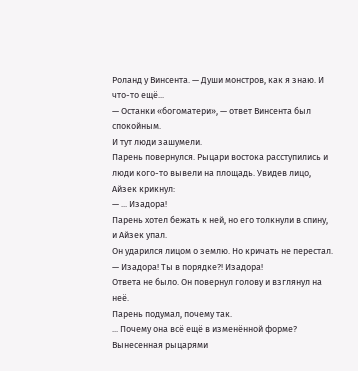Роланд у Винсента. — Души монстров, как я знаю. И что-то ещё...
— Останки «богоматери», — ответ Винсента был спокойным.
И тут люди зашумели.
Парень повернулся. Рыцари востока расступились и люди кого-то вывели на площадь. Увидев лицо, Айзек крикнул:
— ... Изадора!
Парень хотел бежать к ней, но его толкнули в спину, и Айзек упал.
Он ударился лицом о землю. Но кричать не перестал.
— Изадора! Ты в порядке?! Изадора!
Ответа не было. Он повернул голову и взглянул на неё.
Парень подумал, почему так.
... Почему она всё ещё в изменённой форме?
Вынесенная рыцарями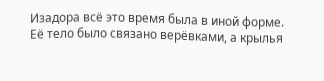Изадора всё это время была в иной форме. Её тело было связано верёвками, а крылья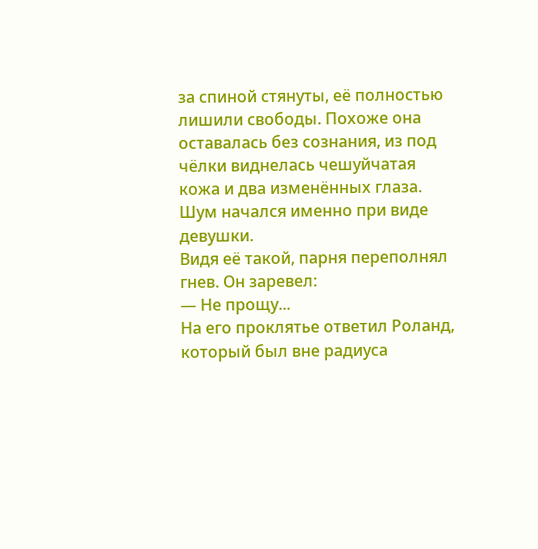за спиной стянуты, её полностью лишили свободы. Похоже она оставалась без сознания, из под чёлки виднелась чешуйчатая кожа и два изменённых глаза. Шум начался именно при виде девушки.
Видя её такой, парня переполнял гнев. Он заревел:
— Не прощу...
На его проклятье ответил Роланд, который был вне радиуса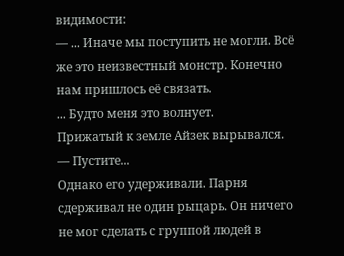видимости:
— ... Иначе мы поступить не могли. Всё же это неизвестный монстр. Конечно нам пришлось её связать.
... Будто меня это волнует.
Прижатый к земле Айзек вырывался.
— Пустите...
Однако его удерживали. Парня сдерживал не один рыцарь. Он ничего не мог сделать с группой людей в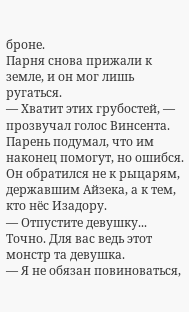броне.
Парня снова прижали к земле, и он мог лишь ругаться.
— Хватит этих грубостей, — прозвучал голос Винсента. Парень подумал, что им наконец помогут, но ошибся. Он обратился не к рыцарям, державшим Айзека, а к тем, кто нёс Изадору.
— Отпустите девушку... Точно. Для вас ведь этот монстр та девушка.
— Я не обязан повиноваться,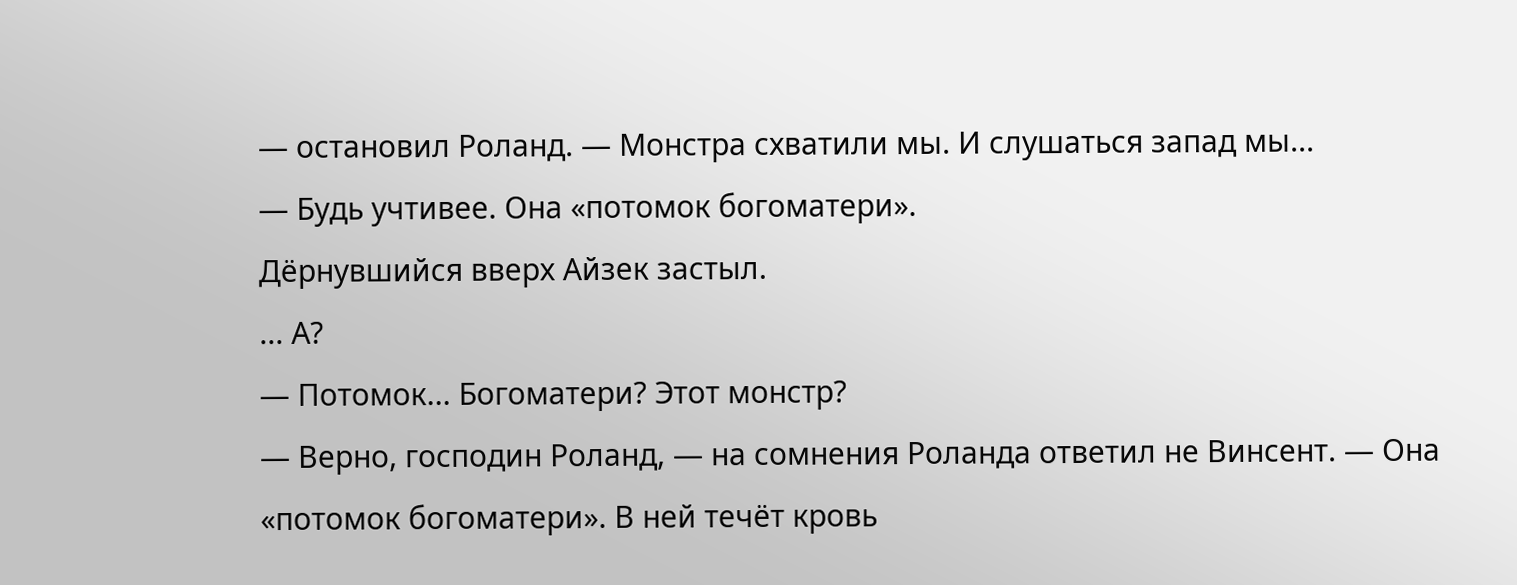— остановил Роланд. — Монстра схватили мы. И слушаться запад мы...
— Будь учтивее. Она «потомок богоматери».
Дёрнувшийся вверх Айзек застыл.
... А?
— Потомок... Богоматери? Этот монстр?
— Верно, господин Роланд, — на сомнения Роланда ответил не Винсент. — Она «потомок богоматери». В ней течёт кровь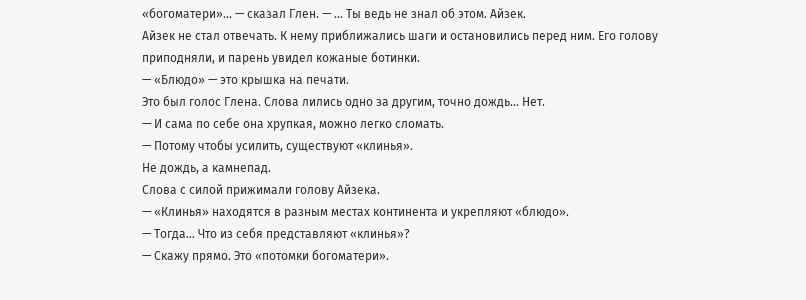«богоматери»... — сказал Глен. — ... Ты ведь не знал об этом. Айзек.
Айзек не стал отвечать. К нему приближались шаги и остановились перед ним. Его голову приподняли, и парень увидел кожаные ботинки.
— «Блюдо» — это крышка на печати.
Это был голос Глена. Слова лились одно за другим, точно дождь... Нет.
— И сама по себе она хрупкая, можно легко сломать.
— Потому чтобы усилить, существуют «клинья».
Не дождь, а камнепад.
Слова с силой прижимали голову Айзека.
— «Клинья» находятся в разным местах континента и укрепляют «блюдо».
— Тогда... Что из себя представляют «клинья»?
— Скажу прямо. Это «потомки богоматери».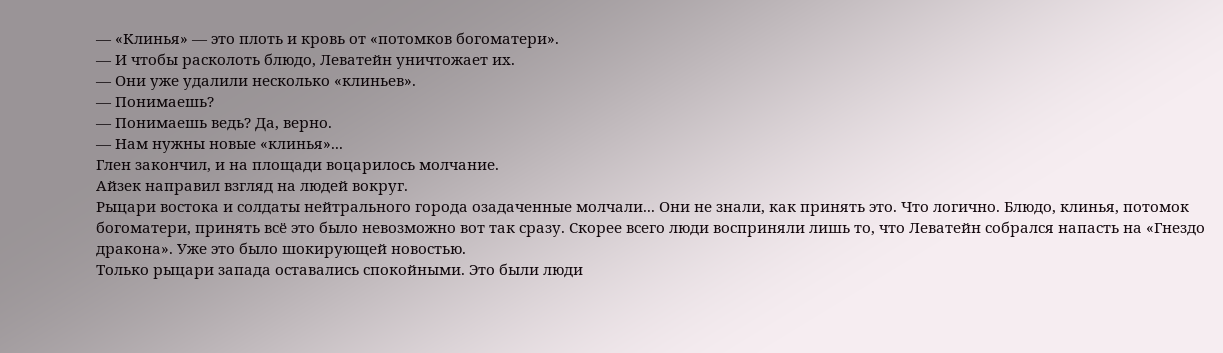— «Клинья» — это плоть и кровь от «потомков богоматери».
— И чтобы расколоть блюдо, Леватейн уничтожает их.
— Они уже удалили несколько «клиньев».
— Понимаешь?
— Понимаешь ведь? Да, верно.
— Нам нужны новые «клинья»...
Глен закончил, и на площади воцарилось молчание.
Айзек направил взгляд на людей вокруг.
Рыцари востока и солдаты нейтрального города озадаченные молчали... Они не знали, как принять это. Что логично. Блюдо, клинья, потомок богоматери, принять всё это было невозможно вот так сразу. Скорее всего люди восприняли лишь то, что Леватейн собрался напасть на «Гнездо дракона». Уже это было шокирующей новостью.
Только рыцари запада оставались спокойными. Это были люди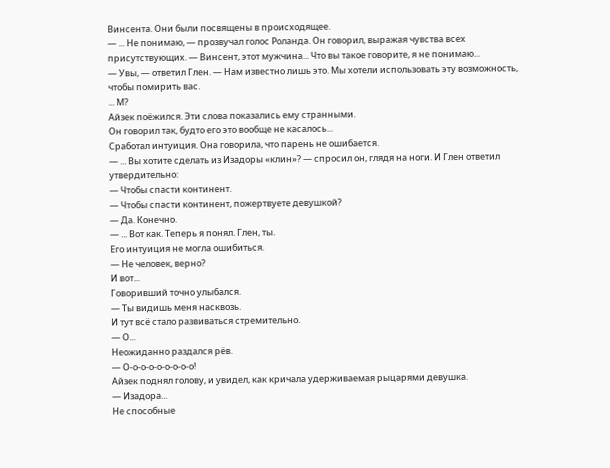Винсента. Они были посвящены в происходящее.
— ... Не понимаю, — прозвучал голос Роланда. Он говорил, выражая чувства всех присутствующих. — Винсент, этот мужчина... Что вы такое говорите, я не понимаю...
— Увы, — ответил Глен. — Нам известно лишь это. Мы хотели использовать эту возможность, чтобы помирить вас.
... М?
Айзек поёжился. Эти слова показались ему странными.
Он говорил так, будто его это вообще не касалось...
Сработал интуиция. Она говорила, что парень не ошибается.
— ... Вы хотите сделать из Изадоры «клин»? — спросил он, глядя на ноги. И Глен ответил утвердительно:
— Чтобы спасти континент.
— Чтобы спасти континент, пожертвуете девушкой?
— Да. Конечно.
— ... Вот как. Теперь я понял. Глен, ты.
Его интуиция не могла ошибиться.
— Не человек, верно?
И вот...
Говоривший точно улыбался.
— Ты видишь меня насквозь.
И тут всё стало развиваться стремительно.
— О...
Неожиданно раздался рёв.
— О-о-о-о-о-о-о-о-о!
Айзек поднял голову, и увидел, как кричала удерживаемая рыцарями девушка.
— Изадора...
Не способные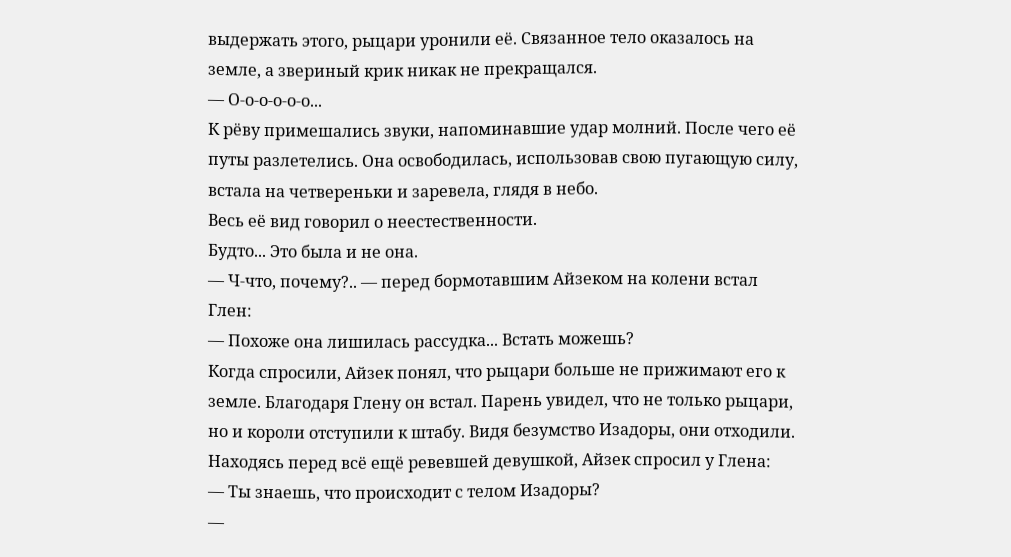выдержать этого, рыцари уронили её. Связанное тело оказалось на земле, а звериный крик никак не прекращался.
— О-о-о-о-о-о...
К рёву примешались звуки, напоминавшие удар молний. После чего её путы разлетелись. Она освободилась, использовав свою пугающую силу, встала на четвереньки и заревела, глядя в небо.
Весь её вид говорил о неестественности.
Будто... Это была и не она.
— Ч-что, почему?.. — перед бормотавшим Айзеком на колени встал Глен:
— Похоже она лишилась рассудка... Встать можешь?
Когда спросили, Айзек понял, что рыцари больше не прижимают его к земле. Благодаря Глену он встал. Парень увидел, что не только рыцари, но и короли отступили к штабу. Видя безумство Изадоры, они отходили.
Находясь перед всё ещё ревевшей девушкой, Айзек спросил у Глена:
— Ты знаешь, что происходит с телом Изадоры?
—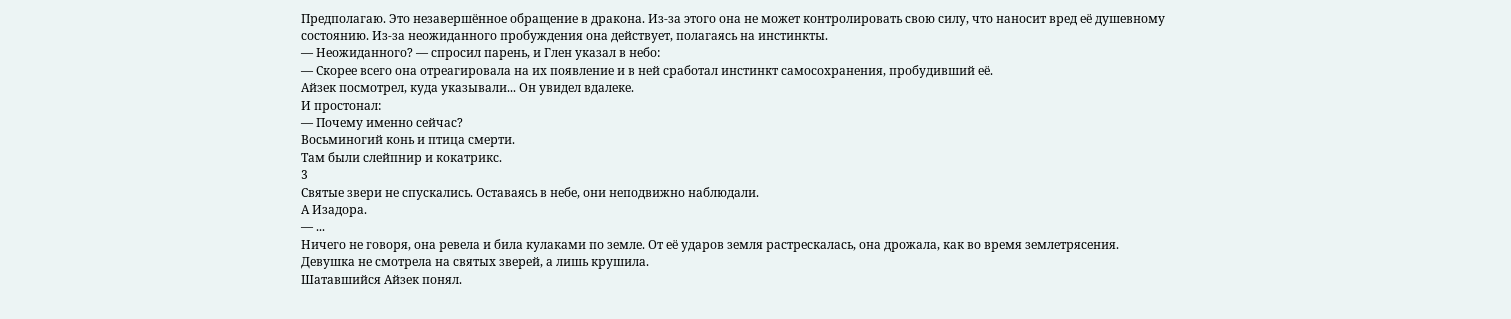Предполагаю. Это незавершённое обращение в дракона. Из-за этого она не может контролировать свою силу, что наносит вред её душевному состоянию. Из-за неожиданного пробуждения она действует, полагаясь на инстинкты.
— Неожиданного? — спросил парень, и Глен указал в небо:
— Скорее всего она отреагировала на их появление и в ней сработал инстинкт самосохранения, пробудивший её.
Айзек посмотрел, куда указывали... Он увидел вдалеке.
И простонал:
— Почему именно сейчас?
Восьминогий конь и птица смерти.
Там были слейпнир и кокатрикс.
3
Святые звери не спускались. Оставаясь в небе, они неподвижно наблюдали.
А Изадора.
— ...
Ничего не говоря, она ревела и била кулаками по земле. От её ударов земля растрескалась, она дрожала, как во время землетрясения. Девушка не смотрела на святых зверей, а лишь крушила.
Шатавшийся Айзек понял.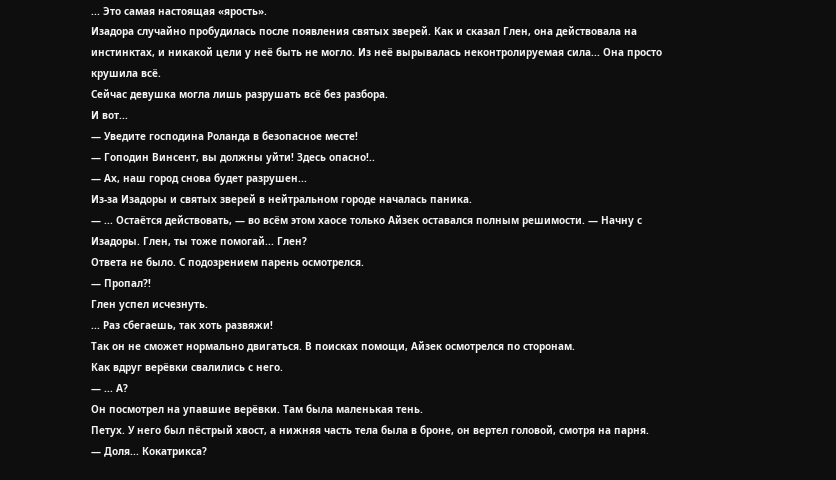... Это самая настоящая «ярость».
Изадора случайно пробудилась после появления святых зверей. Как и сказал Глен, она действовала на инстинктах, и никакой цели у неё быть не могло. Из неё вырывалась неконтролируемая сила... Она просто крушила всё.
Сейчас девушка могла лишь разрушать всё без разбора.
И вот...
— Уведите господина Роланда в безопасное месте!
— Гоподин Винсент, вы должны уйти! Здесь опасно!..
— Ах, наш город снова будет разрушен...
Из-за Изадоры и святых зверей в нейтральном городе началась паника.
— ... Остаётся действовать, — во всём этом хаосе только Айзек оставался полным решимости. — Начну с Изадоры. Глен, ты тоже помогай... Глен?
Ответа не было. С подозрением парень осмотрелся.
— Пропал?!
Глен успел исчезнуть.
... Раз сбегаешь, так хоть развяжи!
Так он не сможет нормально двигаться. В поисках помощи, Айзек осмотрелся по сторонам.
Как вдруг верёвки свалились с него.
— ... А?
Он посмотрел на упавшие верёвки. Там была маленькая тень.
Петух. У него был пёстрый хвост, а нижняя часть тела была в броне, он вертел головой, смотря на парня.
— Доля... Кокатрикса?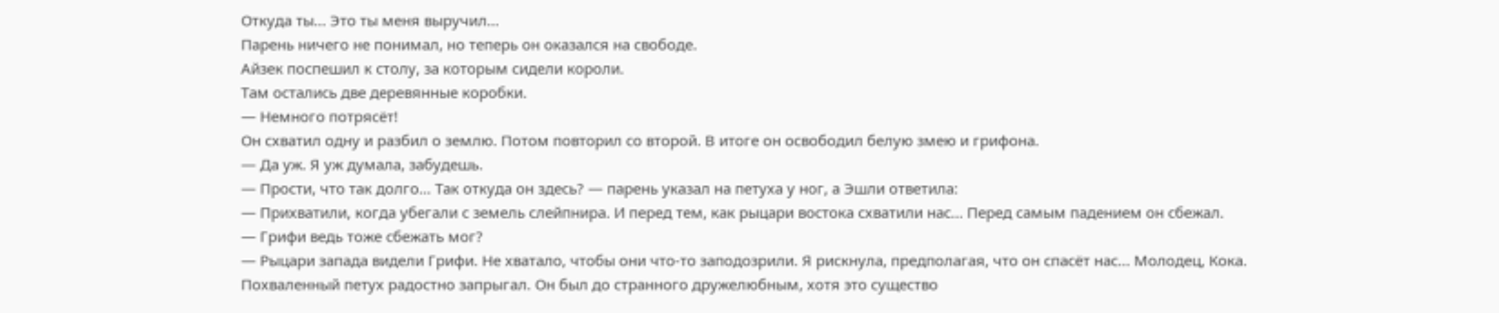Откуда ты... Это ты меня выручил...
Парень ничего не понимал, но теперь он оказался на свободе.
Айзек поспешил к столу, за которым сидели короли.
Там остались две деревянные коробки.
— Немного потрясёт!
Он схватил одну и разбил о землю. Потом повторил со второй. В итоге он освободил белую змею и грифона.
— Да уж. Я уж думала, забудешь.
— Прости, что так долго... Так откуда он здесь? — парень указал на петуха у ног, а Эшли ответила:
— Прихватили, когда убегали с земель слейпнира. И перед тем, как рыцари востока схватили нас... Перед самым падением он сбежал.
— Грифи ведь тоже сбежать мог?
— Рыцари запада видели Грифи. Не хватало, чтобы они что-то заподозрили. Я рискнула, предполагая, что он спасёт нас... Молодец, Кока.
Похваленный петух радостно запрыгал. Он был до странного дружелюбным, хотя это существо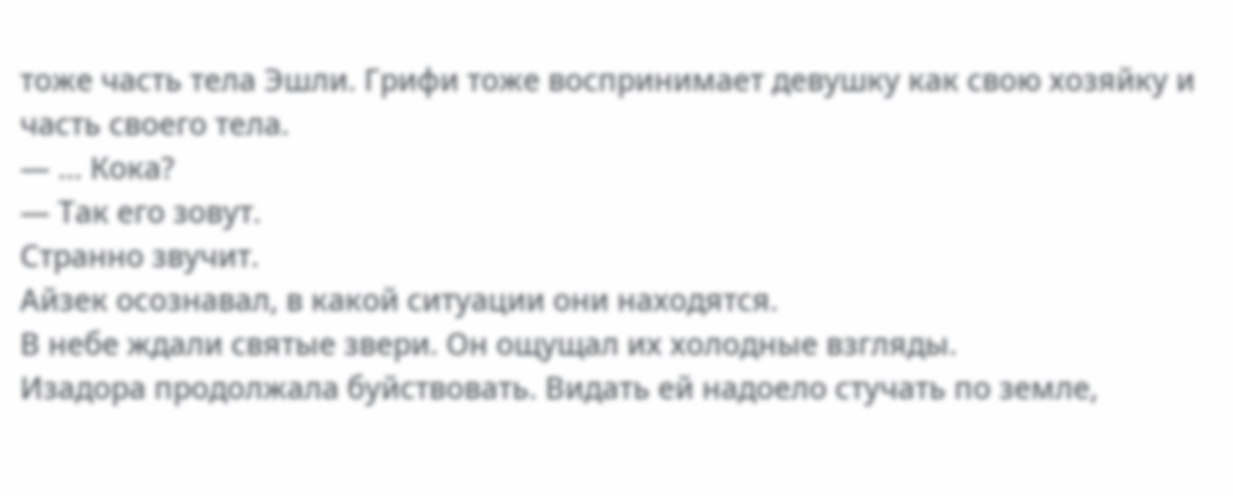тоже часть тела Эшли. Грифи тоже воспринимает девушку как свою хозяйку и часть своего тела.
— ... Кока?
— Так его зовут.
Странно звучит.
Айзек осознавал, в какой ситуации они находятся.
В небе ждали святые звери. Он ощущал их холодные взгляды.
Изадора продолжала буйствовать. Видать ей надоело стучать по земле,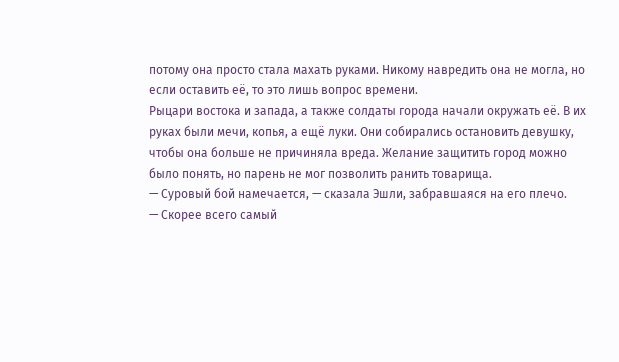потому она просто стала махать руками. Никому навредить она не могла, но если оставить её, то это лишь вопрос времени.
Рыцари востока и запада, а также солдаты города начали окружать её. В их руках были мечи, копья, а ещё луки. Они собирались остановить девушку, чтобы она больше не причиняла вреда. Желание защитить город можно было понять, но парень не мог позволить ранить товарища.
— Суровый бой намечается, — сказала Эшли, забравшаяся на его плечо.
— Скорее всего самый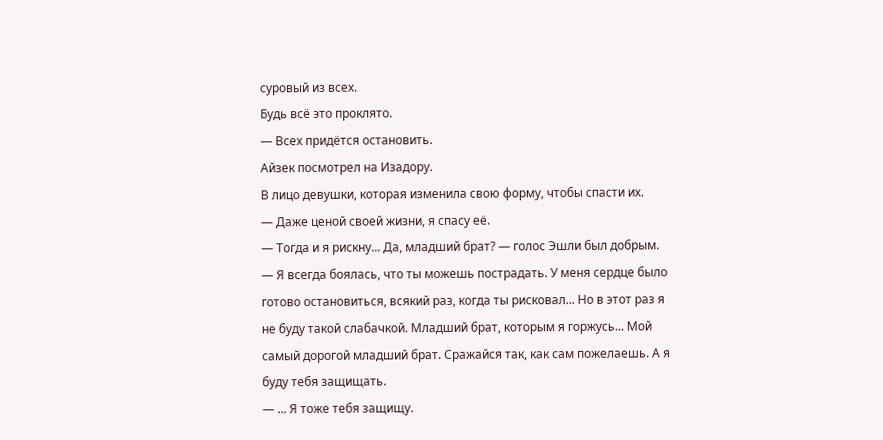суровый из всех.
Будь всё это проклято.
— Всех придётся остановить.
Айзек посмотрел на Изадору.
В лицо девушки, которая изменила свою форму, чтобы спасти их.
— Даже ценой своей жизни, я спасу её.
— Тогда и я рискну... Да, младший брат? — голос Эшли был добрым. — Я всегда боялась, что ты можешь пострадать. У меня сердце было готово остановиться, всякий раз, когда ты рисковал... Но в этот раз я не буду такой слабачкой. Младший брат, которым я горжусь... Мой самый дорогой младший брат. Сражайся так, как сам пожелаешь. А я буду тебя защищать.
— ... Я тоже тебя защищу.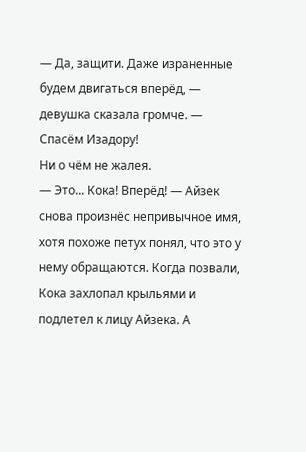— Да, защити. Даже израненные будем двигаться вперёд, — девушка сказала громче. — Спасём Изадору!
Ни о чём не жалея.
— Это... Кока! Вперёд! — Айзек снова произнёс непривычное имя, хотя похоже петух понял, что это у нему обращаются. Когда позвали, Кока захлопал крыльями и подлетел к лицу Айзека. А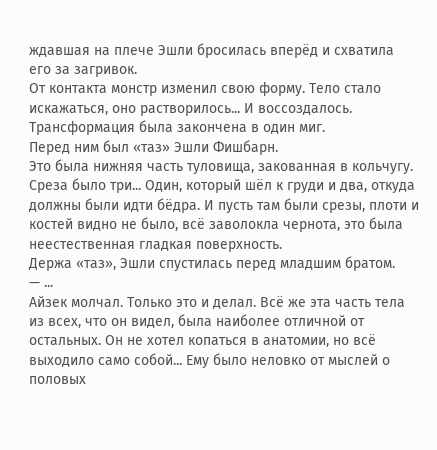ждавшая на плече Эшли бросилась вперёд и схватила его за загривок.
От контакта монстр изменил свою форму. Тело стало искажаться, оно растворилось... И воссоздалось. Трансформация была закончена в один миг.
Перед ним был «таз» Эшли Фишбарн.
Это была нижняя часть туловища, закованная в кольчугу. Среза было три... Один, который шёл к груди и два, откуда должны были идти бёдра. И пусть там были срезы, плоти и костей видно не было, всё заволокла чернота, это была неестественная гладкая поверхность.
Держа «таз», Эшли спустилась перед младшим братом.
— ...
Айзек молчал. Только это и делал. Всё же эта часть тела из всех, что он видел, была наиболее отличной от остальных. Он не хотел копаться в анатомии, но всё выходило само собой... Ему было неловко от мыслей о половых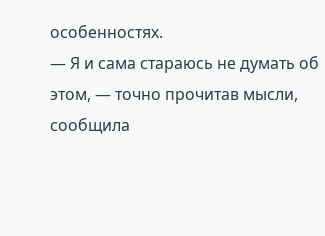особенностях.
— Я и сама стараюсь не думать об этом, — точно прочитав мысли, сообщила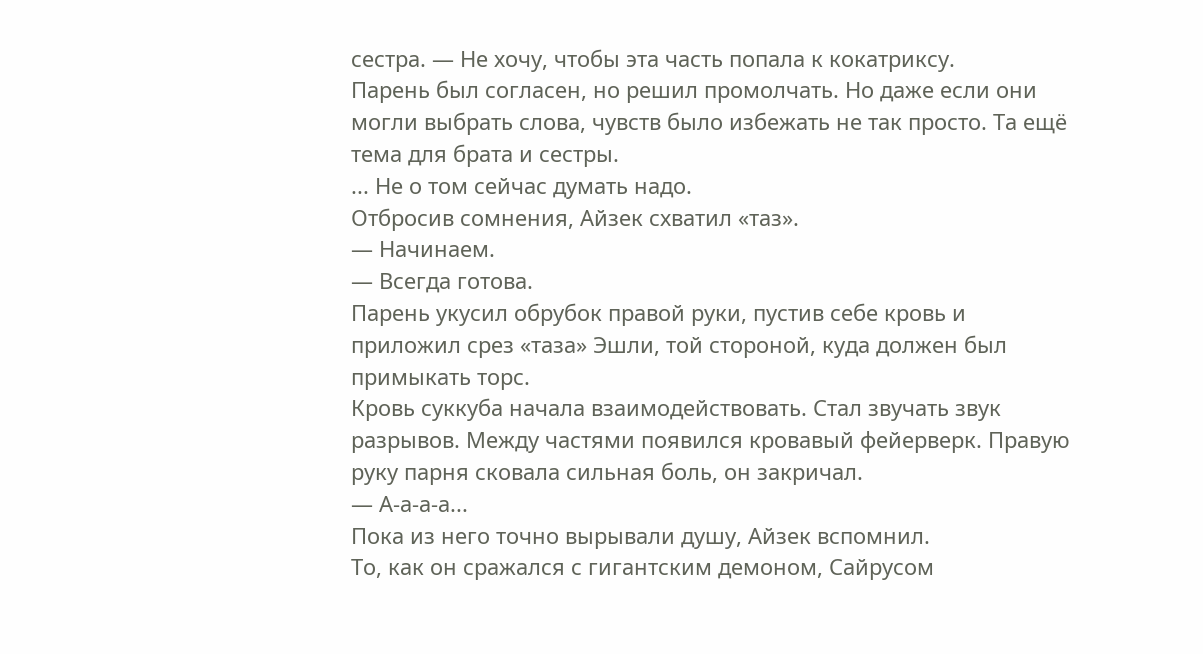сестра. — Не хочу, чтобы эта часть попала к кокатриксу.
Парень был согласен, но решил промолчать. Но даже если они могли выбрать слова, чувств было избежать не так просто. Та ещё тема для брата и сестры.
... Не о том сейчас думать надо.
Отбросив сомнения, Айзек схватил «таз».
— Начинаем.
— Всегда готова.
Парень укусил обрубок правой руки, пустив себе кровь и приложил срез «таза» Эшли, той стороной, куда должен был примыкать торс.
Кровь суккуба начала взаимодействовать. Стал звучать звук разрывов. Между частями появился кровавый фейерверк. Правую руку парня сковала сильная боль, он закричал.
— А-а-а-а...
Пока из него точно вырывали душу, Айзек вспомнил.
То, как он сражался с гигантским демоном, Сайрусом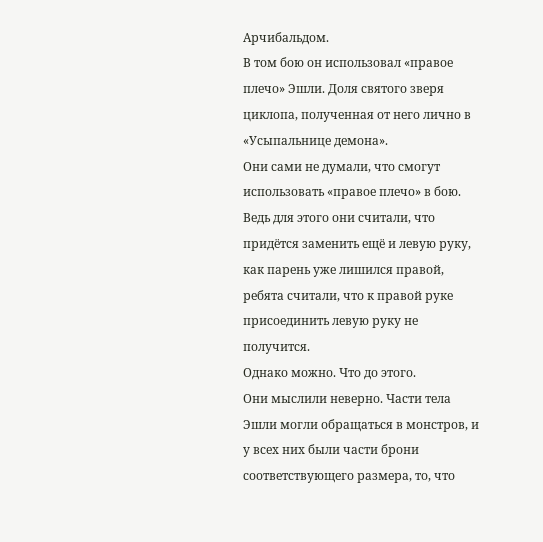Арчибальдом.
В том бою он использовал «правое плечо» Эшли. Доля святого зверя циклопа, полученная от него лично в «Усыпальнице демона».
Они сами не думали, что смогут использовать «правое плечо» в бою. Ведь для этого они считали, что придётся заменить ещё и левую руку, как парень уже лишился правой, ребята считали, что к правой руке присоединить левую руку не получится.
Однако можно. Что до этого.
Они мыслили неверно. Части тела Эшли могли обращаться в монстров, и у всех них были части брони соответствующего размера, то, что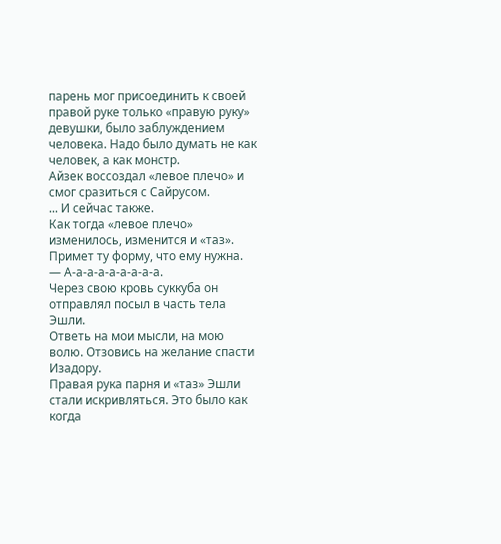парень мог присоединить к своей правой руке только «правую руку» девушки, было заблуждением человека. Надо было думать не как человек, а как монстр.
Айзек воссоздал «левое плечо» и смог сразиться с Сайрусом.
... И сейчас также.
Как тогда «левое плечо» изменилось, изменится и «таз».
Примет ту форму, что ему нужна.
— А-а-а-а-а-а-а-а-а.
Через свою кровь суккуба он отправлял посыл в часть тела Эшли.
Ответь на мои мысли, на мою волю. Отзовись на желание спасти Изадору.
Правая рука парня и «таз» Эшли стали искривляться. Это было как когда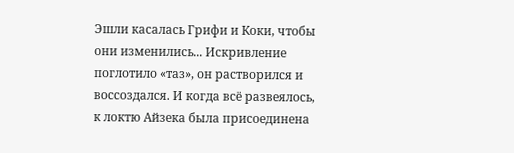Эшли касалась Грифи и Коки, чтобы они изменились... Искривление поглотило «таз», он растворился и воссоздался. И когда всё развеялось, к локтю Айзека была присоединена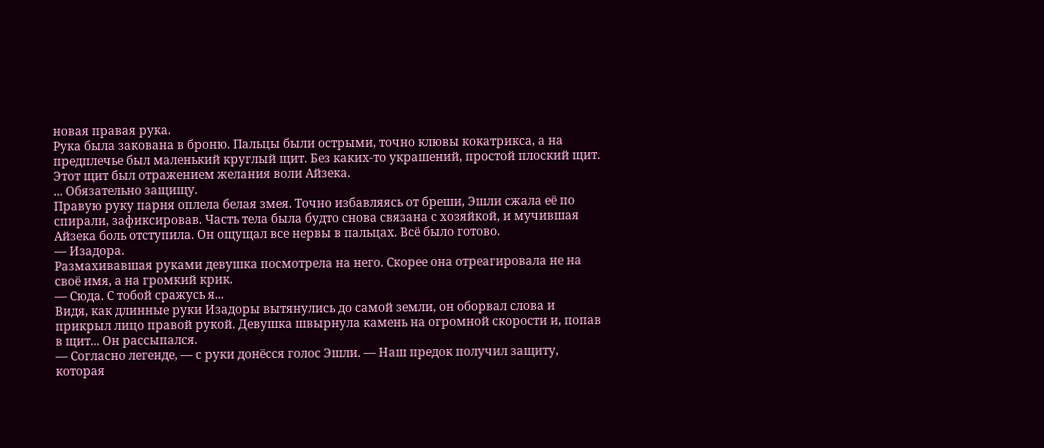новая правая рука.
Рука была закована в броню. Пальцы были острыми, точно клювы кокатрикса, а на предплечье был маленький круглый щит. Без каких-то украшений, простой плоский щит.
Этот щит был отражением желания воли Айзека.
... Обязательно защищу.
Правую руку парня оплела белая змея. Точно избавляясь от бреши, Эшли сжала её по спирали, зафиксировав. Часть тела была будто снова связана с хозяйкой, и мучившая Айзека боль отступила. Он ощущал все нервы в пальцах. Всё было готово.
— Изадора.
Размахивавшая руками девушка посмотрела на него. Скорее она отреагировала не на своё имя, а на громкий крик.
— Сюда. С тобой сражусь я...
Видя, как длинные руки Изадоры вытянулись до самой земли, он оборвал слова и прикрыл лицо правой рукой. Девушка швырнула камень на огромной скорости и, попав в щит... Он рассыпался.
— Согласно легенде, — с руки донёсся голос Эшли. — Наш предок получил защиту, которая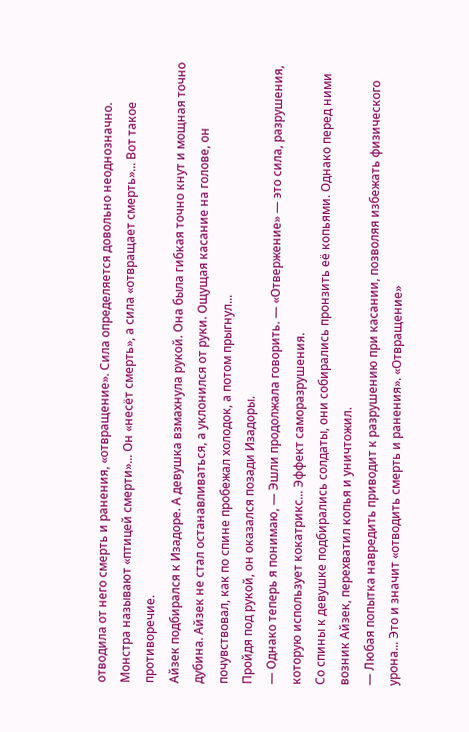отводила от него смерть и ранения, «отвращение». Сила определяется довольно неоднозначно. Монстра называют «птицей смерти»... Он «несёт смерть», а сила «отвращает смерть»... Вот такое противоречие.
Айзек подбирался к Изадоре. А девушка взмахнула рукой. Она была гибкая точно кнут и мощная точно дубина. Айзек не стал останавливаться, а уклонился от руки. Ощущая касание на голове, он почувствовал, как по спине пробежал холодок, а потом прыгнул...
Пройдя под рукой, он оказался позади Изадоры.
— Однако теперь я понимаю, — Эшли продолжала говорить. — «Отвержение» — это сила, разрушения, которую использует кокатрикс... Эффект саморазрушения.
Со спины к девушке подбирались солдаты, они собирались пронзить её копьями. Однако перед ними возник Айзек, перехватил копья и уничтожил.
— Любая попытка навредить приводит к разрушению при касании, позволяя избежать физического урона... Это и значит «отводить смерть и ранения». «Отвращение»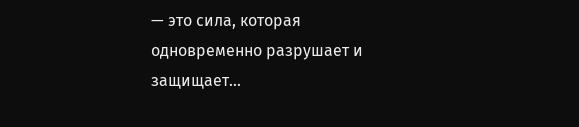— это сила, которая одновременно разрушает и защищает...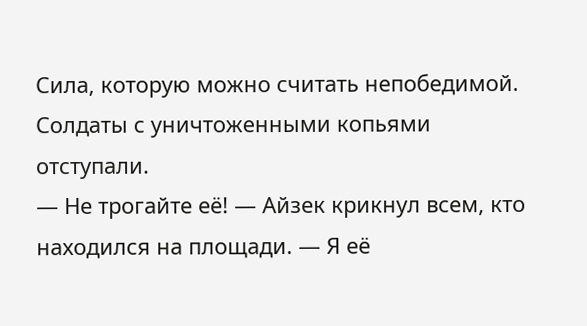Сила, которую можно считать непобедимой.
Солдаты с уничтоженными копьями отступали.
— Не трогайте её! — Айзек крикнул всем, кто находился на площади. — Я её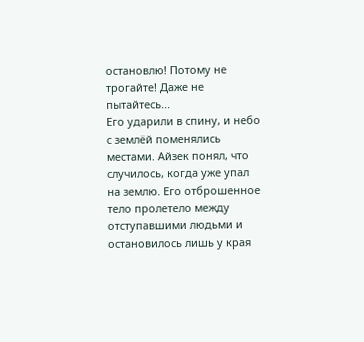остановлю! Потому не трогайте! Даже не пытайтесь...
Его ударили в спину, и небо с землёй поменялись местами. Айзек понял, что случилось, когда уже упал на землю. Его отброшенное тело пролетело между отступавшими людьми и остановилось лишь у края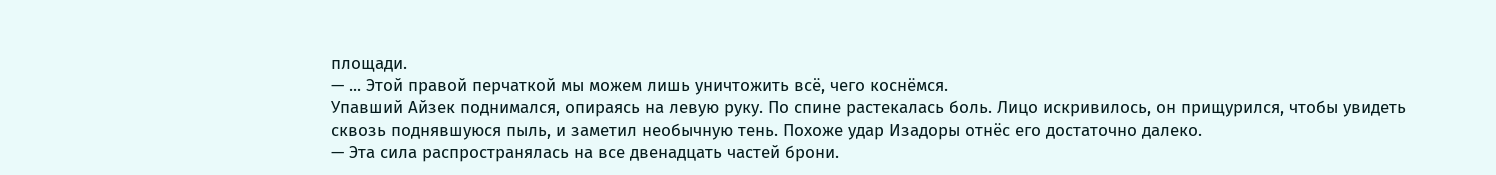площади.
— ... Этой правой перчаткой мы можем лишь уничтожить всё, чего коснёмся.
Упавший Айзек поднимался, опираясь на левую руку. По спине растекалась боль. Лицо искривилось, он прищурился, чтобы увидеть сквозь поднявшуюся пыль, и заметил необычную тень. Похоже удар Изадоры отнёс его достаточно далеко.
— Эта сила распространялась на все двенадцать частей брони.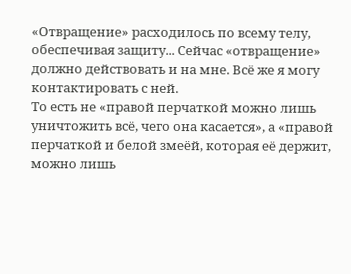«Отвращение» расходилось по всему телу, обеспечивая защиту... Сейчас «отвращение» должно действовать и на мне. Всё же я могу контактировать с ней.
То есть не «правой перчаткой можно лишь уничтожить всё, чего она касается», а «правой перчаткой и белой змеёй, которая её держит, можно лишь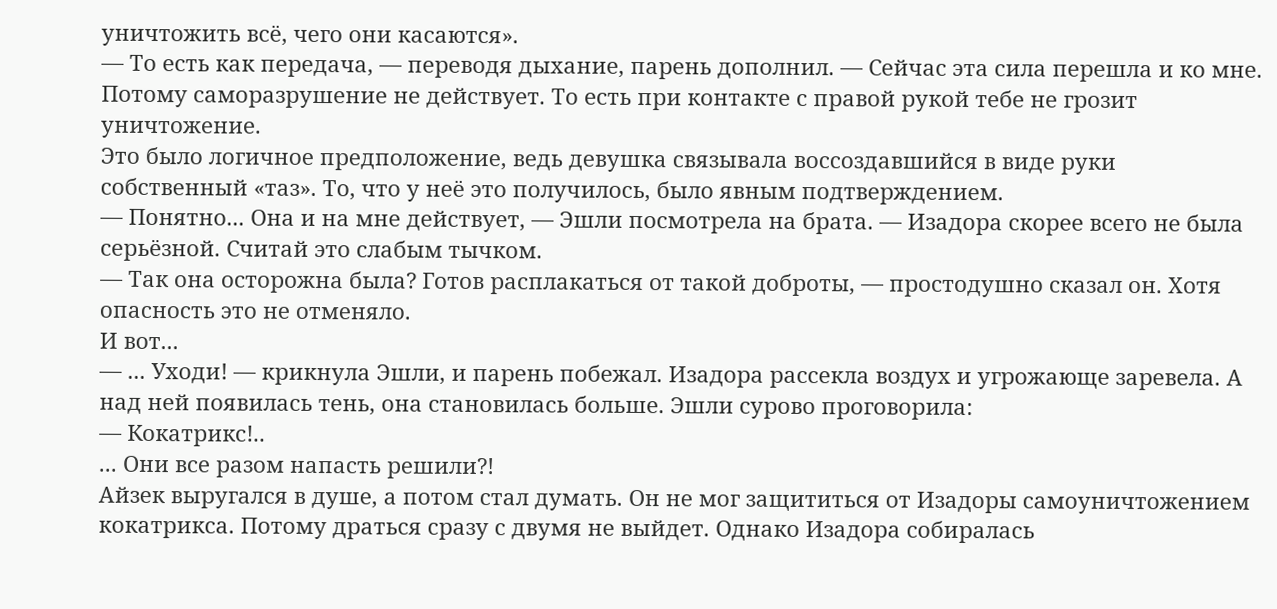уничтожить всё, чего они касаются».
— То есть как передача, — переводя дыхание, парень дополнил. — Сейчас эта сила перешла и ко мне. Потому саморазрушение не действует. То есть при контакте с правой рукой тебе не грозит уничтожение.
Это было логичное предположение, ведь девушка связывала воссоздавшийся в виде руки собственный «таз». То, что у неё это получилось, было явным подтверждением.
— Понятно... Она и на мне действует, — Эшли посмотрела на брата. — Изадора скорее всего не была серьёзной. Считай это слабым тычком.
— Так она осторожна была? Готов расплакаться от такой доброты, — простодушно сказал он. Хотя опасность это не отменяло.
И вот...
— ... Уходи! — крикнула Эшли, и парень побежал. Изадора рассекла воздух и угрожающе заревела. А над ней появилась тень, она становилась больше. Эшли сурово проговорила:
— Кокатрикс!..
... Они все разом напасть решили?!
Айзек выругался в душе, а потом стал думать. Он не мог защититься от Изадоры самоуничтожением кокатрикса. Потому драться сразу с двумя не выйдет. Однако Изадора собиралась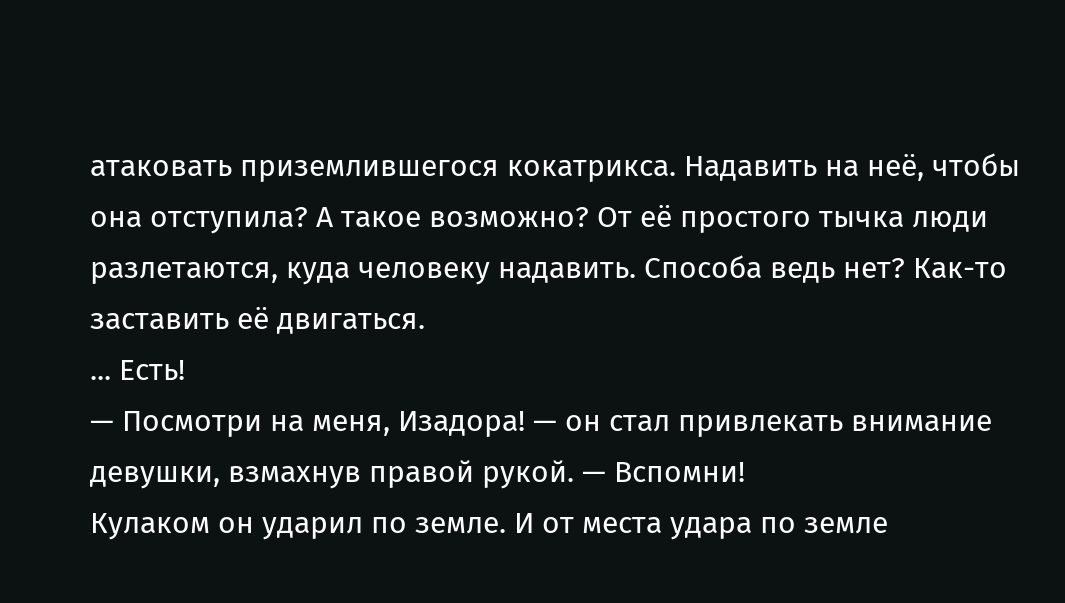атаковать приземлившегося кокатрикса. Надавить на неё, чтобы она отступила? А такое возможно? От её простого тычка люди разлетаются, куда человеку надавить. Способа ведь нет? Как-то заставить её двигаться.
... Есть!
— Посмотри на меня, Изадора! — он стал привлекать внимание девушки, взмахнув правой рукой. — Вспомни!
Кулаком он ударил по земле. И от места удара по земле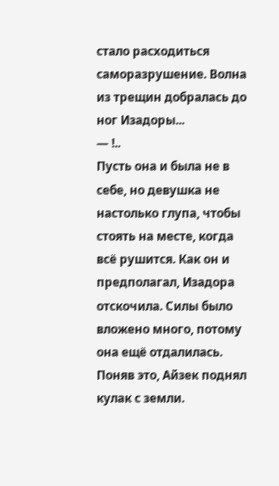стало расходиться саморазрушение. Волна из трещин добралась до ног Изадоры...
— !..
Пусть она и была не в себе, но девушка не настолько глупа, чтобы стоять на месте, когда всё рушится. Как он и предполагал, Изадора отскочила. Силы было вложено много, потому она ещё отдалилась. Поняв это, Айзек поднял кулак с земли.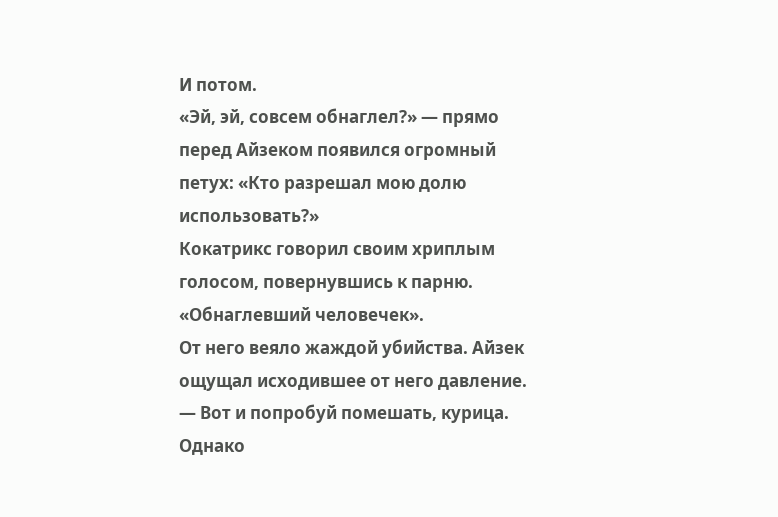И потом.
«Эй, эй, совсем обнаглел?» — прямо перед Айзеком появился огромный петух: «Кто разрешал мою долю использовать?»
Кокатрикс говорил своим хриплым голосом, повернувшись к парню.
«Обнаглевший человечек».
От него веяло жаждой убийства. Айзек ощущал исходившее от него давление.
— Вот и попробуй помешать, курица.
Однако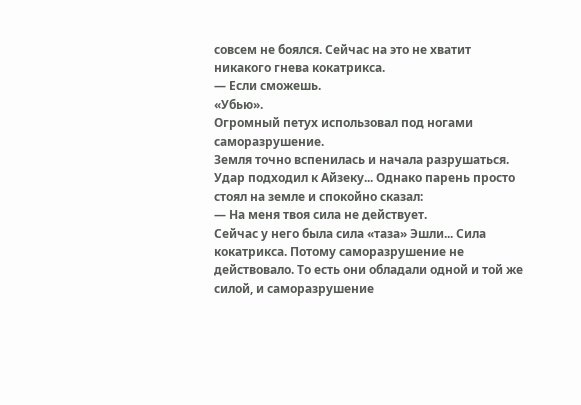совсем не боялся. Сейчас на это не хватит никакого гнева кокатрикса.
— Если сможешь.
«Убью».
Огромный петух использовал под ногами саморазрушение.
Земля точно вспенилась и начала разрушаться. Удар подходил к Айзеку... Однако парень просто стоял на земле и спокойно сказал:
— На меня твоя сила не действует.
Сейчас у него была сила «таза» Эшли... Сила кокатрикса. Потому саморазрушение не действовало. То есть они обладали одной и той же силой, и саморазрушение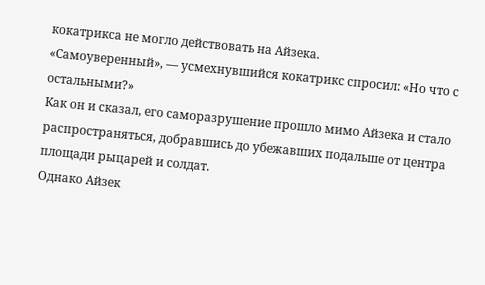кокатрикса не могло действовать на Айзека.
«Самоуверенный», — усмехнувшийся кокатрикс спросил: «Но что с остальными?»
Как он и сказал, его саморазрушение прошло мимо Айзека и стало распространяться, добравшись до убежавших подальше от центра площади рыцарей и солдат.
Однако Айзек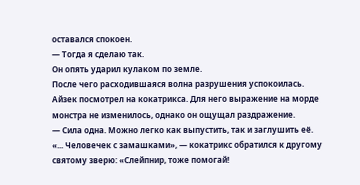оставался спокоен.
— Тогда я сделаю так.
Он опять ударил кулаком по земле.
После чего расходившаяся волна разрушения успокоилась.
Айзек посмотрел на кокатрикса. Для него выражение на морде монстра не изменилось, однако он ощущал раздражение.
— Сила одна. Можно легко как выпустить, так и заглушить её.
«... Человечек с замашками», — кокатрикс обратился к другому святому зверю: «Слейпнир, тоже помогай!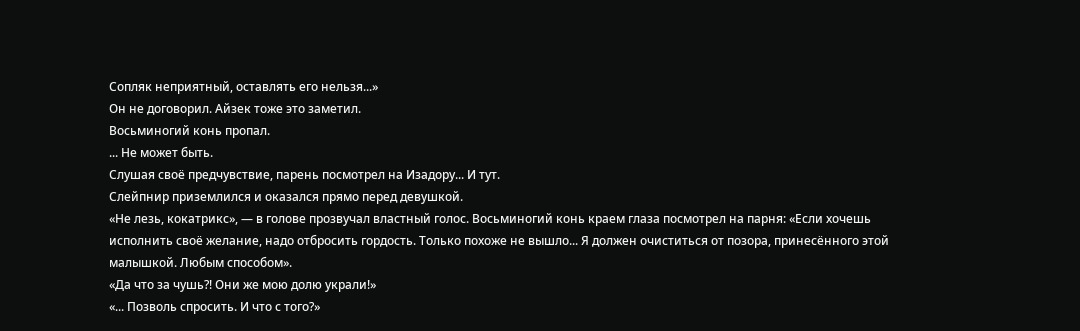Сопляк неприятный, оставлять его нельзя...»
Он не договорил. Айзек тоже это заметил.
Восьминогий конь пропал.
... Не может быть.
Слушая своё предчувствие, парень посмотрел на Изадору... И тут.
Слейпнир приземлился и оказался прямо перед девушкой.
«Не лезь, кокатрикс», — в голове прозвучал властный голос. Восьминогий конь краем глаза посмотрел на парня: «Если хочешь исполнить своё желание, надо отбросить гордость. Только похоже не вышло... Я должен очиститься от позора, принесённого этой малышкой. Любым способом».
«Да что за чушь?! Они же мою долю украли!»
«... Позволь спросить. И что с того?»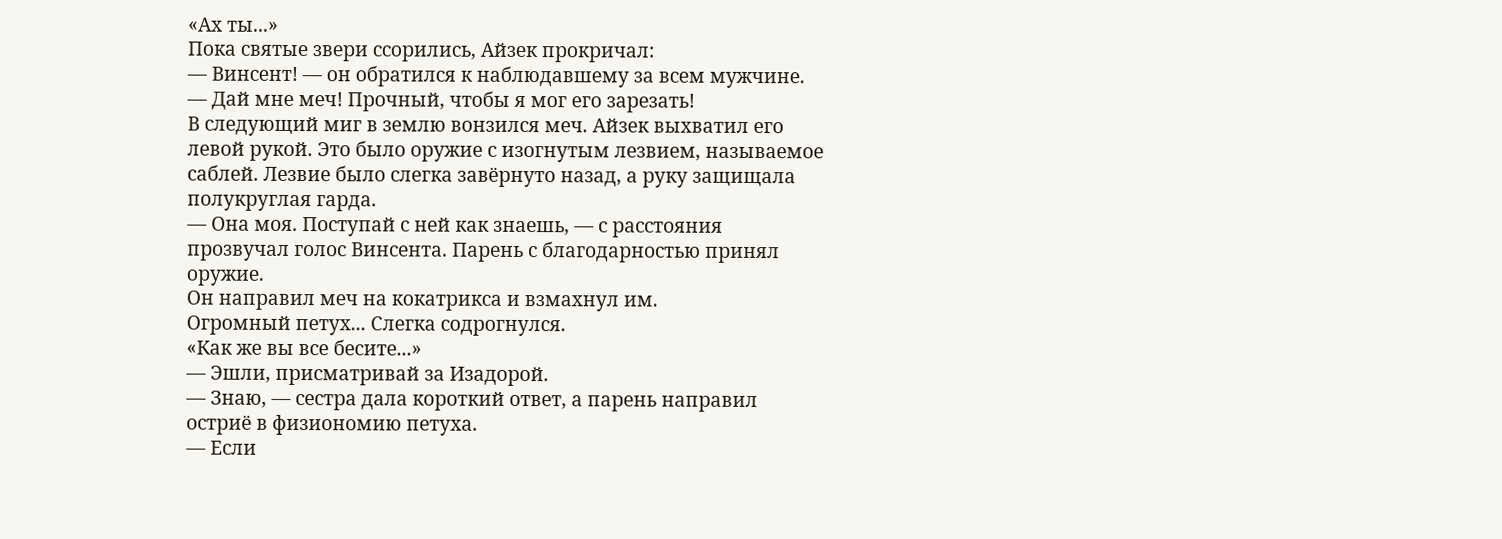«Ах ты...»
Пока святые звери ссорились, Айзек прокричал:
— Винсент! — он обратился к наблюдавшему за всем мужчине. — Дай мне меч! Прочный, чтобы я мог его зарезать!
В следующий миг в землю вонзился меч. Айзек выхватил его левой рукой. Это было оружие с изогнутым лезвием, называемое саблей. Лезвие было слегка завёрнуто назад, а руку защищала полукруглая гарда.
— Она моя. Поступай с ней как знаешь, — с расстояния прозвучал голос Винсента. Парень с благодарностью принял оружие.
Он направил меч на кокатрикса и взмахнул им.
Огромный петух... Слегка содрогнулся.
«Как же вы все бесите...»
— Эшли, присматривай за Изадорой.
— Знаю, — сестра дала короткий ответ, а парень направил остриё в физиономию петуха.
— Если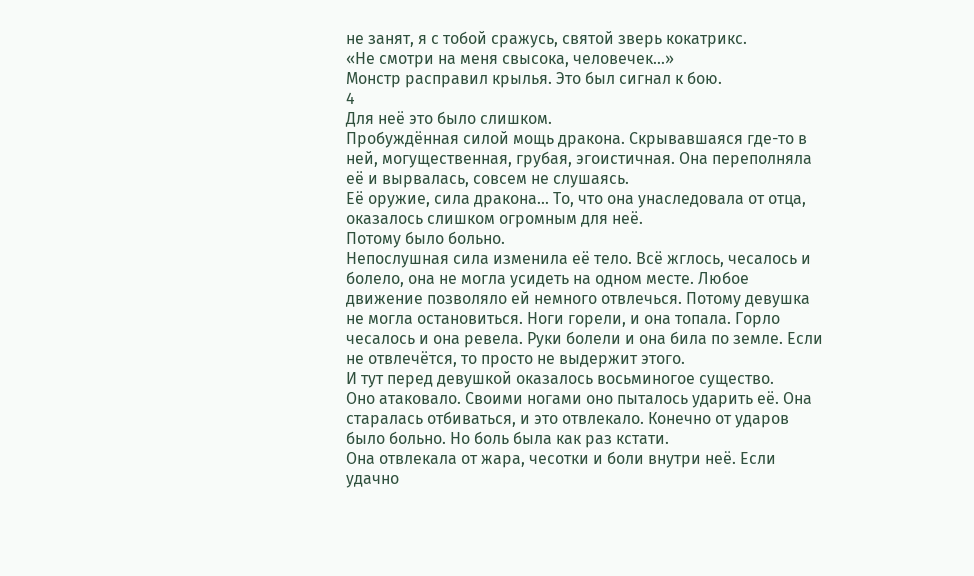не занят, я с тобой сражусь, святой зверь кокатрикс.
«Не смотри на меня свысока, человечек...»
Монстр расправил крылья. Это был сигнал к бою.
4
Для неё это было слишком.
Пробуждённая силой мощь дракона. Скрывавшаяся где-то в ней, могущественная, грубая, эгоистичная. Она переполняла её и вырвалась, совсем не слушаясь.
Её оружие, сила дракона... То, что она унаследовала от отца, оказалось слишком огромным для неё.
Потому было больно.
Непослушная сила изменила её тело. Всё жглось, чесалось и болело, она не могла усидеть на одном месте. Любое движение позволяло ей немного отвлечься. Потому девушка не могла остановиться. Ноги горели, и она топала. Горло чесалось и она ревела. Руки болели и она била по земле. Если не отвлечётся, то просто не выдержит этого.
И тут перед девушкой оказалось восьминогое существо.
Оно атаковало. Своими ногами оно пыталось ударить её. Она старалась отбиваться, и это отвлекало. Конечно от ударов было больно. Но боль была как раз кстати.
Она отвлекала от жара, чесотки и боли внутри неё. Если удачно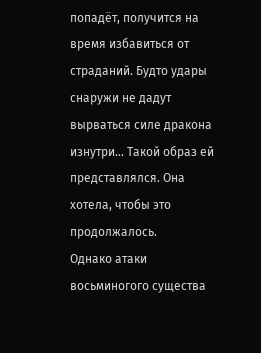попадёт, получится на время избавиться от страданий. Будто удары снаружи не дадут вырваться силе дракона изнутри... Такой образ ей представлялся. Она хотела, чтобы это продолжалось.
Однако атаки восьминогого существа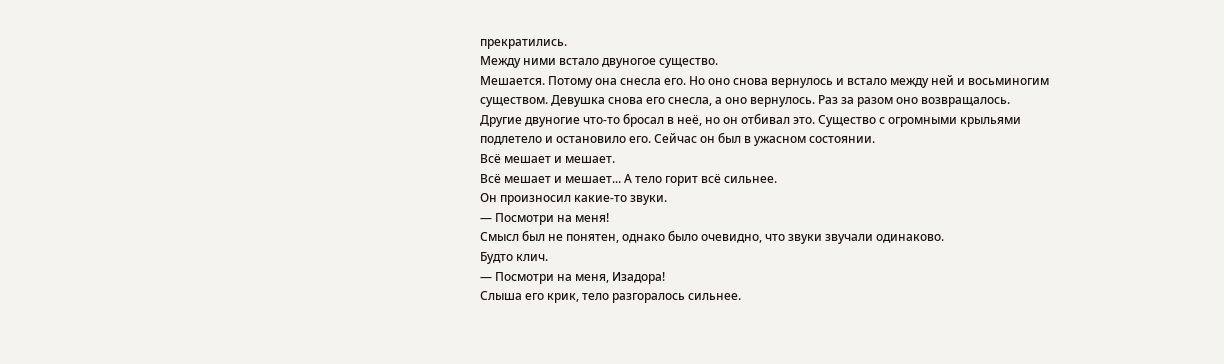прекратились.
Между ними встало двуногое существо.
Мешается. Потому она снесла его. Но оно снова вернулось и встало между ней и восьминогим существом. Девушка снова его снесла, а оно вернулось. Раз за разом оно возвращалось. Другие двуногие что-то бросал в неё, но он отбивал это. Существо с огромными крыльями подлетело и остановило его. Сейчас он был в ужасном состоянии.
Всё мешает и мешает.
Всё мешает и мешает... А тело горит всё сильнее.
Он произносил какие-то звуки.
— Посмотри на меня!
Смысл был не понятен, однако было очевидно, что звуки звучали одинаково.
Будто клич.
— Посмотри на меня, Изадора!
Слыша его крик, тело разгоралось сильнее.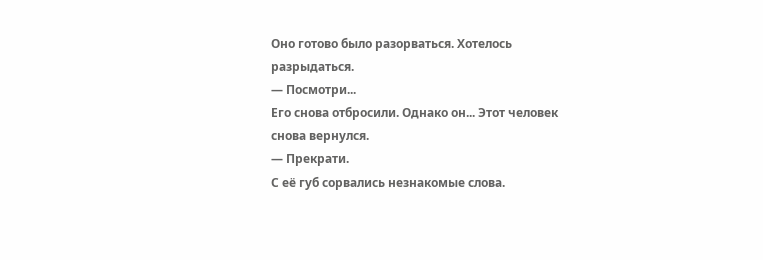Оно готово было разорваться. Хотелось разрыдаться.
— Посмотри...
Его снова отбросили. Однако он... Этот человек снова вернулся.
— Прекрати.
С её губ сорвались незнакомые слова.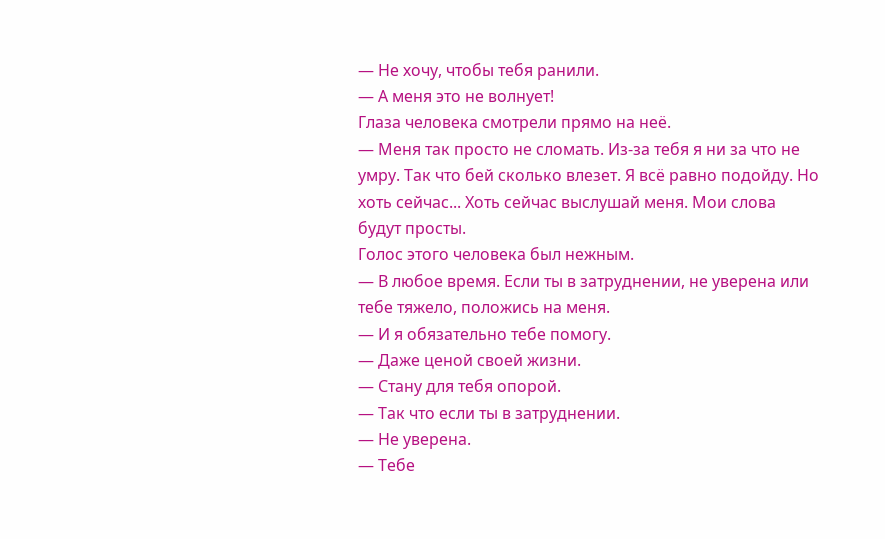— Не хочу, чтобы тебя ранили.
— А меня это не волнует!
Глаза человека смотрели прямо на неё.
— Меня так просто не сломать. Из-за тебя я ни за что не умру. Так что бей сколько влезет. Я всё равно подойду. Но хоть сейчас... Хоть сейчас выслушай меня. Мои слова будут просты.
Голос этого человека был нежным.
— В любое время. Если ты в затруднении, не уверена или тебе тяжело, положись на меня.
— И я обязательно тебе помогу.
— Даже ценой своей жизни.
— Стану для тебя опорой.
— Так что если ты в затруднении.
— Не уверена.
— Тебе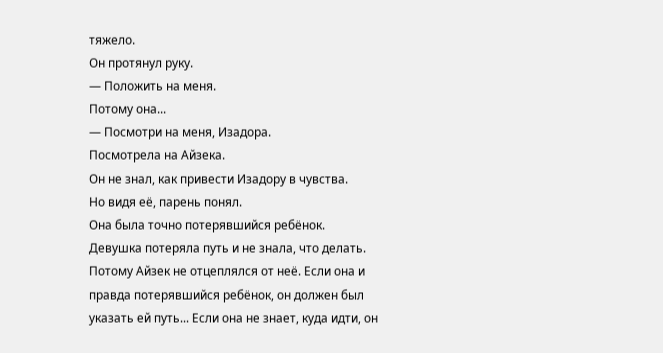тяжело.
Он протянул руку.
— Положить на меня.
Потому она...
— Посмотри на меня, Изадора.
Посмотрела на Айзека.
Он не знал, как привести Изадору в чувства.
Но видя её, парень понял.
Она была точно потерявшийся ребёнок.
Девушка потеряла путь и не знала, что делать.
Потому Айзек не отцеплялся от неё. Если она и правда потерявшийся ребёнок, он должен был указать ей путь... Если она не знает, куда идти, он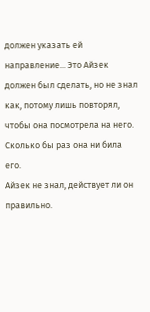должен указать ей направление... Это Айзек должен был сделать, но не знал как, потому лишь повторял, чтобы она посмотрела на него. Сколько бы раз она ни била его.
Айзек не знал, действует ли он правильно.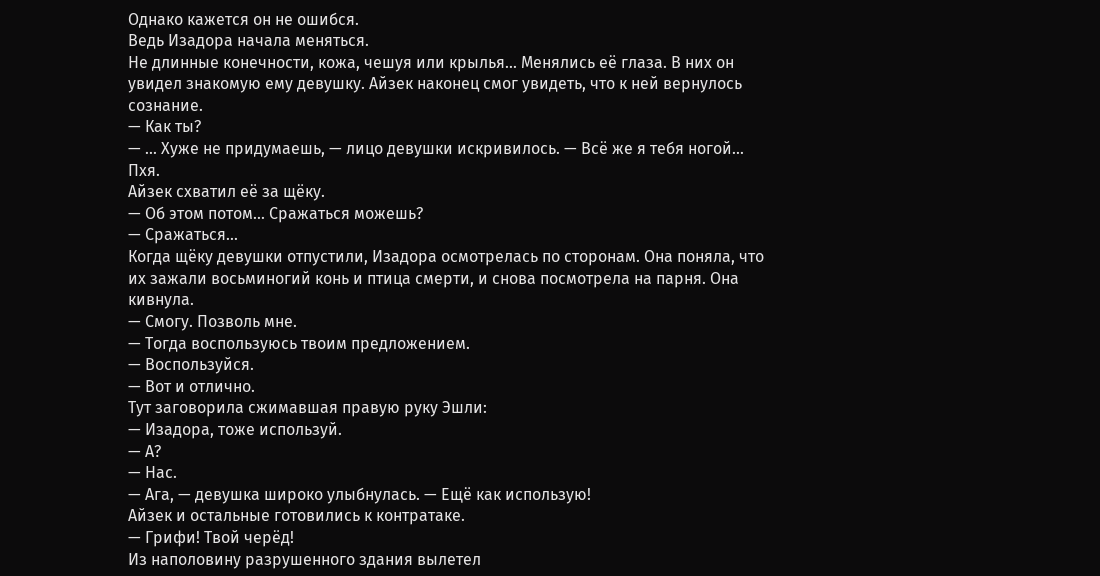Однако кажется он не ошибся.
Ведь Изадора начала меняться.
Не длинные конечности, кожа, чешуя или крылья... Менялись её глаза. В них он увидел знакомую ему девушку. Айзек наконец смог увидеть, что к ней вернулось сознание.
— Как ты?
— ... Хуже не придумаешь, — лицо девушки искривилось. — Всё же я тебя ногой... Пхя.
Айзек схватил её за щёку.
— Об этом потом... Сражаться можешь?
— Сражаться...
Когда щёку девушки отпустили, Изадора осмотрелась по сторонам. Она поняла, что их зажали восьминогий конь и птица смерти, и снова посмотрела на парня. Она кивнула.
— Смогу. Позволь мне.
— Тогда воспользуюсь твоим предложением.
— Воспользуйся.
— Вот и отлично.
Тут заговорила сжимавшая правую руку Эшли:
— Изадора, тоже используй.
— А?
— Нас.
— Ага, — девушка широко улыбнулась. — Ещё как использую!
Айзек и остальные готовились к контратаке.
— Грифи! Твой черёд!
Из наполовину разрушенного здания вылетел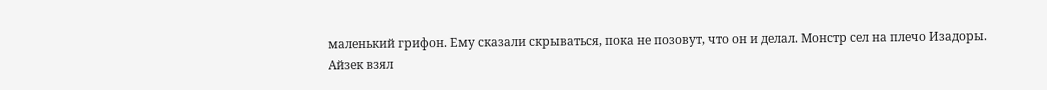маленький грифон. Ему сказали скрываться, пока не позовут, что он и делал. Монстр сел на плечо Изадоры.
Айзек взял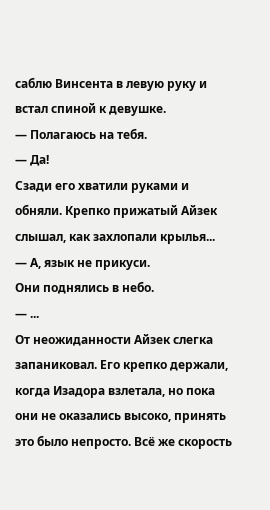саблю Винсента в левую руку и встал спиной к девушке.
— Полагаюсь на тебя.
— Да!
Сзади его хватили руками и обняли. Крепко прижатый Айзек слышал, как захлопали крылья...
— А, язык не прикуси.
Они поднялись в небо.
— ...
От неожиданности Айзек слегка запаниковал. Его крепко держали, когда Изадора взлетала, но пока они не оказались высоко, принять это было непросто. Всё же скорость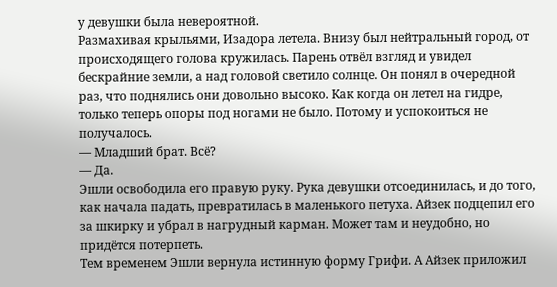у девушки была невероятной.
Размахивая крыльями, Изадора летела. Внизу был нейтральный город, от происходящего голова кружилась. Парень отвёл взгляд и увидел бескрайние земли, а над головой светило солнце. Он понял в очередной раз, что поднялись они довольно высоко. Как когда он летел на гидре, только теперь опоры под ногами не было. Потому и успокоиться не получалось.
— Младший брат. Всё?
— Да.
Эшли освободила его правую руку. Рука девушки отсоединилась, и до того, как начала падать, превратилась в маленького петуха. Айзек подцепил его за шкирку и убрал в нагрудный карман. Может там и неудобно, но придётся потерпеть.
Тем временем Эшли вернула истинную форму Грифи. А Айзек приложил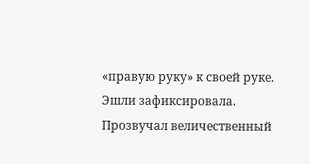«правую руку» к своей руке. Эшли зафиксировала.
Прозвучал величественный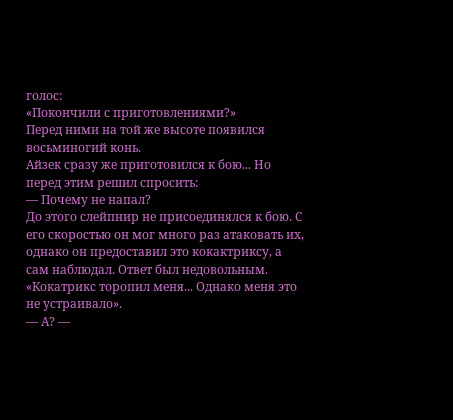голос:
«Покончили с приготовлениями?»
Перед ними на той же высоте появился восьминогий конь.
Айзек сразу же приготовился к бою... Но перед этим решил спросить:
— Почему не напал?
До этого слейпнир не присоединялся к бою. С его скоростью он мог много раз атаковать их, однако он предоставил это кокактриксу, а сам наблюдал. Ответ был недовольным.
«Кокатрикс торопил меня... Однако меня это не устраивало».
— А? —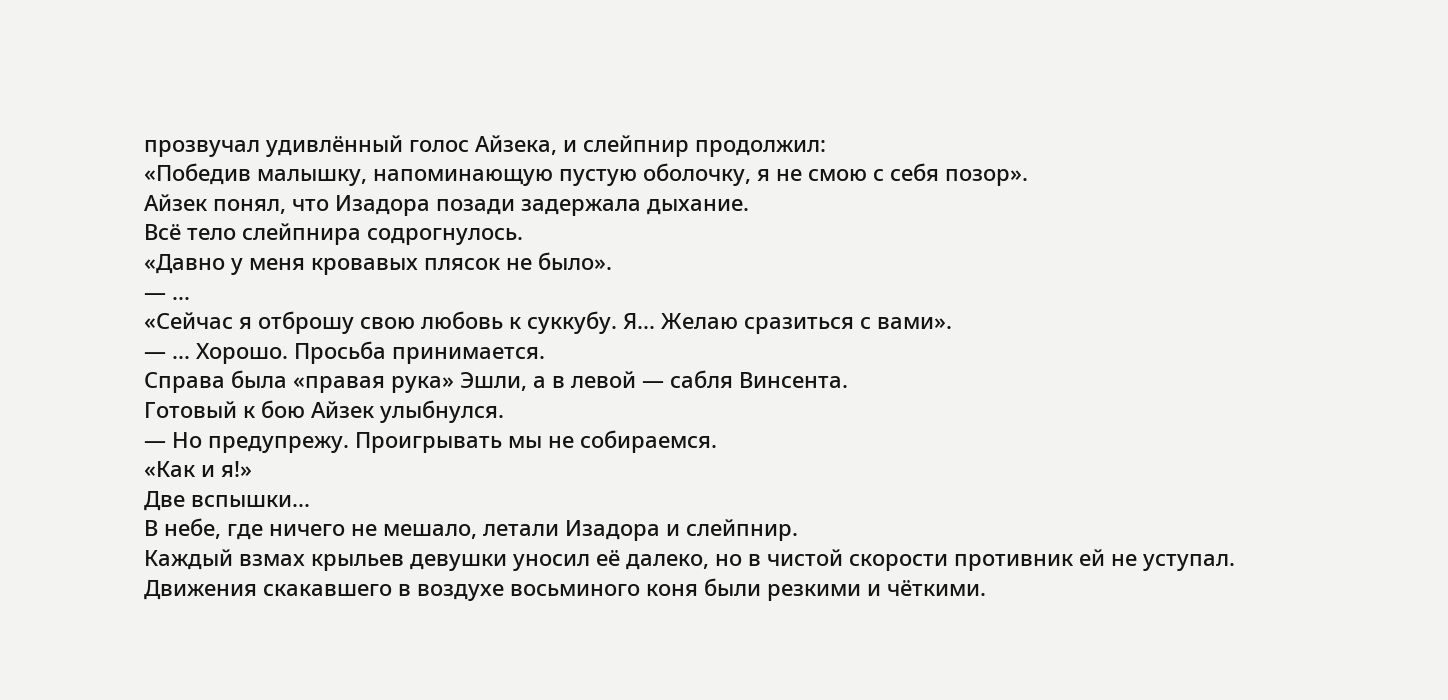прозвучал удивлённый голос Айзека, и слейпнир продолжил:
«Победив малышку, напоминающую пустую оболочку, я не смою с себя позор».
Айзек понял, что Изадора позади задержала дыхание.
Всё тело слейпнира содрогнулось.
«Давно у меня кровавых плясок не было».
— ...
«Сейчас я отброшу свою любовь к суккубу. Я... Желаю сразиться с вами».
— ... Хорошо. Просьба принимается.
Справа была «правая рука» Эшли, а в левой — сабля Винсента.
Готовый к бою Айзек улыбнулся.
— Но предупрежу. Проигрывать мы не собираемся.
«Как и я!»
Две вспышки...
В небе, где ничего не мешало, летали Изадора и слейпнир.
Каждый взмах крыльев девушки уносил её далеко, но в чистой скорости противник ей не уступал. Движения скакавшего в воздухе восьминого коня были резкими и чёткими.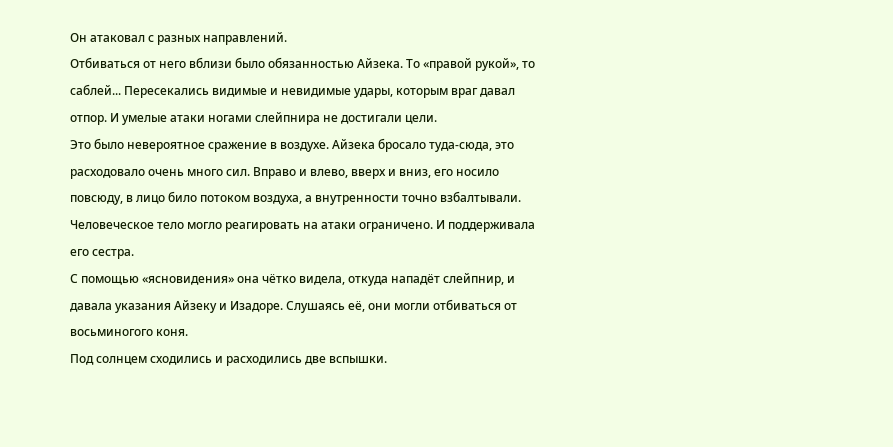Он атаковал с разных направлений.
Отбиваться от него вблизи было обязанностью Айзека. То «правой рукой», то саблей... Пересекались видимые и невидимые удары, которым враг давал отпор. И умелые атаки ногами слейпнира не достигали цели.
Это было невероятное сражение в воздухе. Айзека бросало туда-сюда, это расходовало очень много сил. Вправо и влево, вверх и вниз, его носило повсюду, в лицо било потоком воздуха, а внутренности точно взбалтывали.
Человеческое тело могло реагировать на атаки ограничено. И поддерживала его сестра.
С помощью «ясновидения» она чётко видела, откуда нападёт слейпнир, и давала указания Айзеку и Изадоре. Слушаясь её, они могли отбиваться от восьминогого коня.
Под солнцем сходились и расходились две вспышки.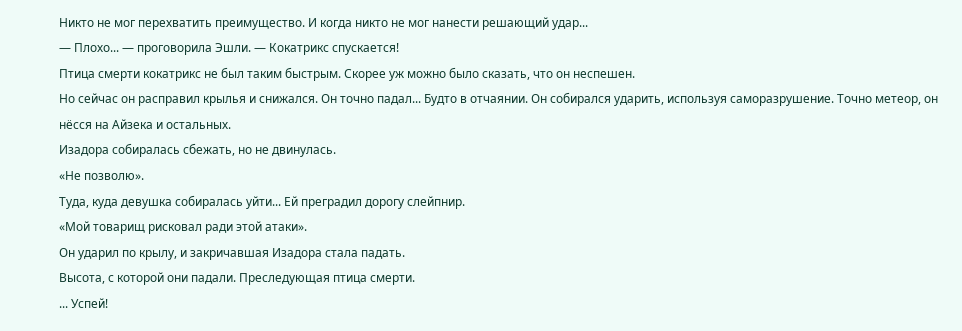Никто не мог перехватить преимущество. И когда никто не мог нанести решающий удар...
— Плохо... — проговорила Эшли. — Кокатрикс спускается!
Птица смерти кокатрикс не был таким быстрым. Скорее уж можно было сказать, что он неспешен.
Но сейчас он расправил крылья и снижался. Он точно падал... Будто в отчаянии. Он собирался ударить, используя саморазрушение. Точно метеор, он нёсся на Айзека и остальных.
Изадора собиралась сбежать, но не двинулась.
«Не позволю».
Туда, куда девушка собиралась уйти... Ей преградил дорогу слейпнир.
«Мой товарищ рисковал ради этой атаки».
Он ударил по крылу, и закричавшая Изадора стала падать.
Высота, с которой они падали. Преследующая птица смерти.
... Успей!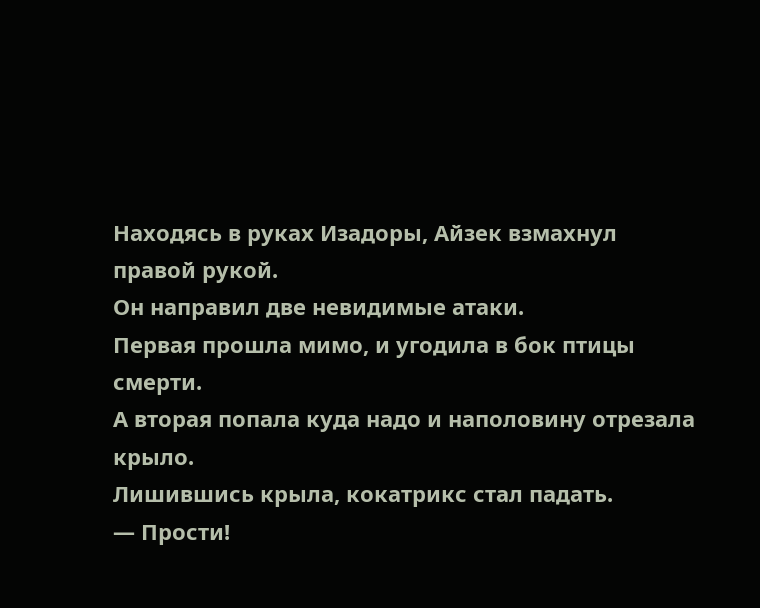Находясь в руках Изадоры, Айзек взмахнул правой рукой.
Он направил две невидимые атаки.
Первая прошла мимо, и угодила в бок птицы смерти.
А вторая попала куда надо и наполовину отрезала крыло.
Лишившись крыла, кокатрикс стал падать.
— Прости!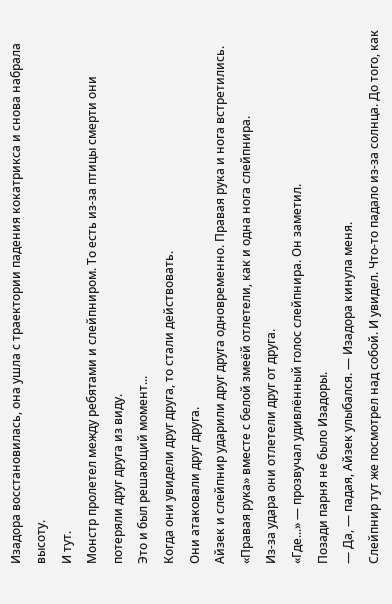Изадора восстановилась, она ушла с траектории падения кокатрикса и снова набрала высоту.
И тут.
Монстр пролетел между ребятами и слейпниром. То есть из-за птицы смерти они потеряли друг друга из виду.
Это и был решающий момент...
Когда они увидели друг друга, то стали действовать.
Они атаковали друг друга.
Айзек и слейпнир ударили друг друга одновременно. Правая рука и нога встретились. «Правая рука» вместе с белой змеёй отлетели, как и одна нога слейпнира.
Из-за удара они отлетели друг от друга.
«Где...» — прозвучал удивлённый голос слейпнира. Он заметил.
Позади парня не было Изадоры.
— Да, — падая, Айзек улыбался. — Изадора кинула меня.
Слейпнир тут же посмотрел над собой. И увидел. Что-то падало из-за солнца. До того, как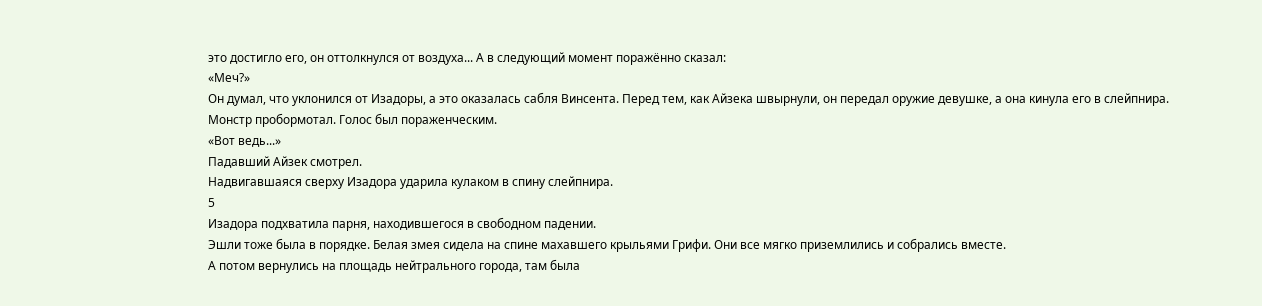это достигло его, он оттолкнулся от воздуха... А в следующий момент поражённо сказал:
«Меч?»
Он думал, что уклонился от Изадоры, а это оказалась сабля Винсента. Перед тем, как Айзека швырнули, он передал оружие девушке, а она кинула его в слейпнира.
Монстр пробормотал. Голос был пораженческим.
«Вот ведь...»
Падавший Айзек смотрел.
Надвигавшаяся сверху Изадора ударила кулаком в спину слейпнира.
5
Изадора подхватила парня, находившегося в свободном падении.
Эшли тоже была в порядке. Белая змея сидела на спине махавшего крыльями Грифи. Они все мягко приземлились и собрались вместе.
А потом вернулись на площадь нейтрального города, там была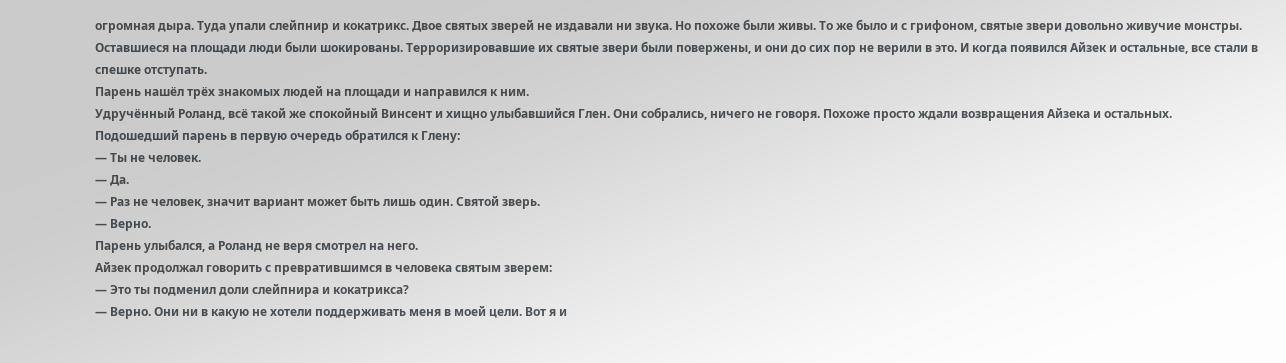огромная дыра. Туда упали слейпнир и кокатрикс. Двое святых зверей не издавали ни звука. Но похоже были живы. То же было и с грифоном, святые звери довольно живучие монстры.
Оставшиеся на площади люди были шокированы. Терроризировавшие их святые звери были повержены, и они до сих пор не верили в это. И когда появился Айзек и остальные, все стали в спешке отступать.
Парень нашёл трёх знакомых людей на площади и направился к ним.
Удручённый Роланд, всё такой же спокойный Винсент и хищно улыбавшийся Глен. Они собрались, ничего не говоря. Похоже просто ждали возвращения Айзека и остальных.
Подошедший парень в первую очередь обратился к Глену:
— Ты не человек.
— Да.
— Раз не человек, значит вариант может быть лишь один. Святой зверь.
— Верно.
Парень улыбался, а Роланд не веря смотрел на него.
Айзек продолжал говорить с превратившимся в человека святым зверем:
— Это ты подменил доли слейпнира и кокатрикса?
— Верно. Они ни в какую не хотели поддерживать меня в моей цели. Вот я и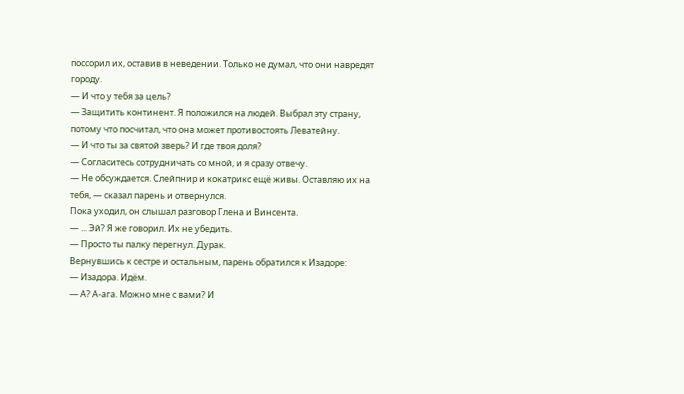поссорил их, оставив в неведении. Только не думал, что они навредят городу.
— И что у тебя за цель?
— Защитить континент. Я положился на людей. Выбрал эту страну, потому что посчитал, что она может противостоять Леватейну.
— И что ты за святой зверь? И где твоя доля?
— Согласитесь сотрудничать со мной, и я сразу отвечу.
— Не обсуждается. Слейпнир и кокатрикс ещё живы. Оставляю их на тебя, — сказал парень и отвернулся.
Пока уходил, он слышал разговор Глена и Винсента.
— ... Эй? Я же говорил. Их не убедить.
— Просто ты палку перегнул. Дурак.
Вернувшись к сестре и остальным, парень обратился к Изадоре:
— Изадора. Идём.
— А? А-ага. Можно мне с вами? И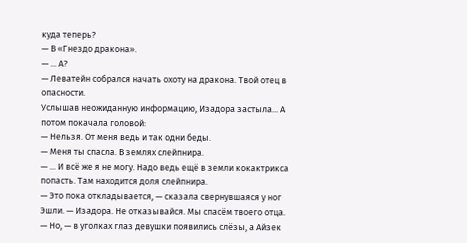куда теперь?
— В «Гнездо дракона».
— ... А?
— Леватейн собрался начать охоту на дракона. Твой отец в опасности.
Услышав неожиданную информацию, Изадора застыла... А потом покачала головой:
— Нельзя. От меня ведь и так одни беды.
— Меня ты спасла. В землях слейпнира.
— ... И всё же я не могу. Надо ведь ещё в земли кокактрикса попасть. Там находится доля слейпнира.
— Это пока откладывается, — сказала свернувшаяся у ног Эшли. — Изадора. Не отказывайся. Мы спасём твоего отца.
— Но, — в уголках глаз девушки появились слёзы, а Айзек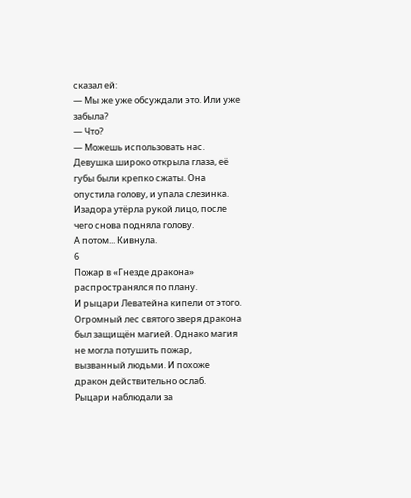сказал ей:
— Мы же уже обсуждали это. Или уже забыла?
— Что?
— Можешь использовать нас.
Девушка широко открыла глаза, её губы были крепко сжаты. Она опустила голову, и упала слезинка. Изадора утёрла рукой лицо, после чего снова подняла голову.
А потом... Кивнула.
6
Пожар в «Гнезде дракона» распространялся по плану.
И рыцари Леватейна кипели от этого. Огромный лес святого зверя дракона был защищён магией. Однако магия не могла потушить пожар, вызванный людьми. И похоже дракон действительно ослаб.
Рыцари наблюдали за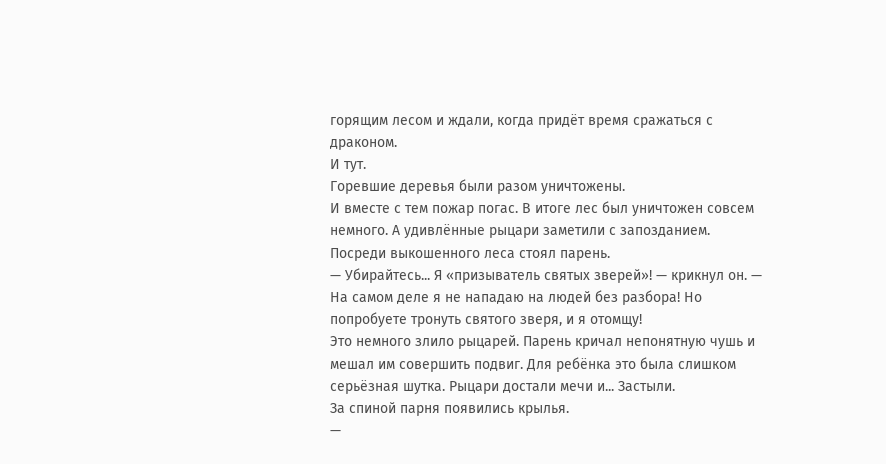горящим лесом и ждали, когда придёт время сражаться с драконом.
И тут.
Горевшие деревья были разом уничтожены.
И вместе с тем пожар погас. В итоге лес был уничтожен совсем немного. А удивлённые рыцари заметили с запозданием.
Посреди выкошенного леса стоял парень.
— Убирайтесь... Я «призыватель святых зверей»! — крикнул он. — На самом деле я не нападаю на людей без разбора! Но попробуете тронуть святого зверя, и я отомщу!
Это немного злило рыцарей. Парень кричал непонятную чушь и мешал им совершить подвиг. Для ребёнка это была слишком серьёзная шутка. Рыцари достали мечи и... Застыли.
За спиной парня появились крылья.
—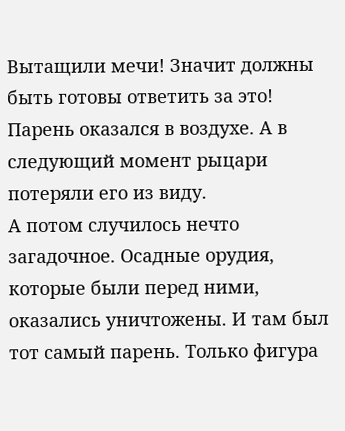Вытащили мечи! Значит должны быть готовы ответить за это!
Парень оказался в воздухе. А в следующий момент рыцари потеряли его из виду.
А потом случилось нечто загадочное. Осадные орудия, которые были перед ними, оказались уничтожены. И там был тот самый парень. Только фигура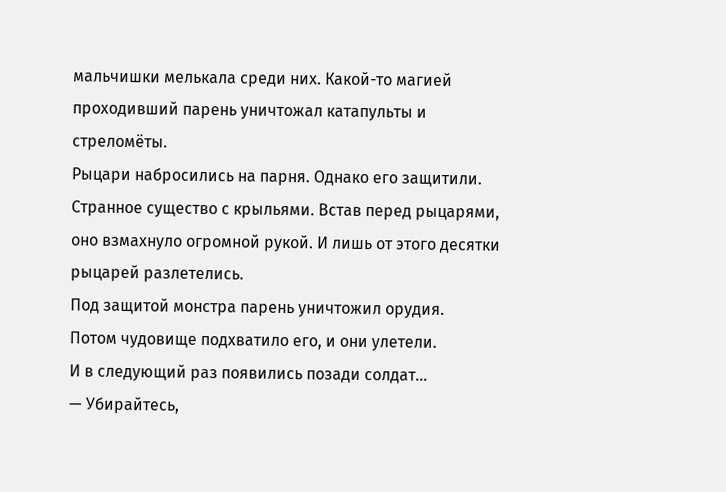мальчишки мелькала среди них. Какой-то магией проходивший парень уничтожал катапульты и стреломёты.
Рыцари набросились на парня. Однако его защитили. Странное существо с крыльями. Встав перед рыцарями, оно взмахнуло огромной рукой. И лишь от этого десятки рыцарей разлетелись.
Под защитой монстра парень уничтожил орудия.
Потом чудовище подхватило его, и они улетели.
И в следующий раз появились позади солдат...
— Убирайтесь,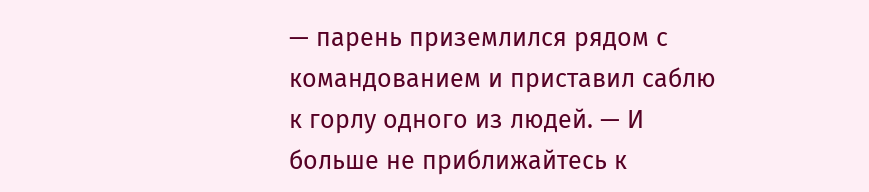— парень приземлился рядом с командованием и приставил саблю к горлу одного из людей. — И больше не приближайтесь к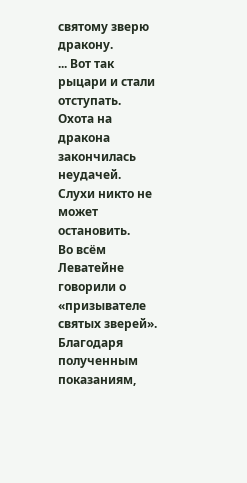святому зверю дракону.
... Вот так рыцари и стали отступать.
Охота на дракона закончилась неудачей.
Слухи никто не может остановить.
Во всём Леватейне говорили о «призывателе святых зверей». Благодаря полученным показаниям,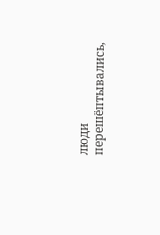люди перешёптывались,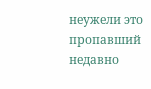неужели это пропавший недавно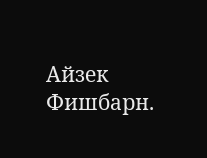Айзек Фишбарн.